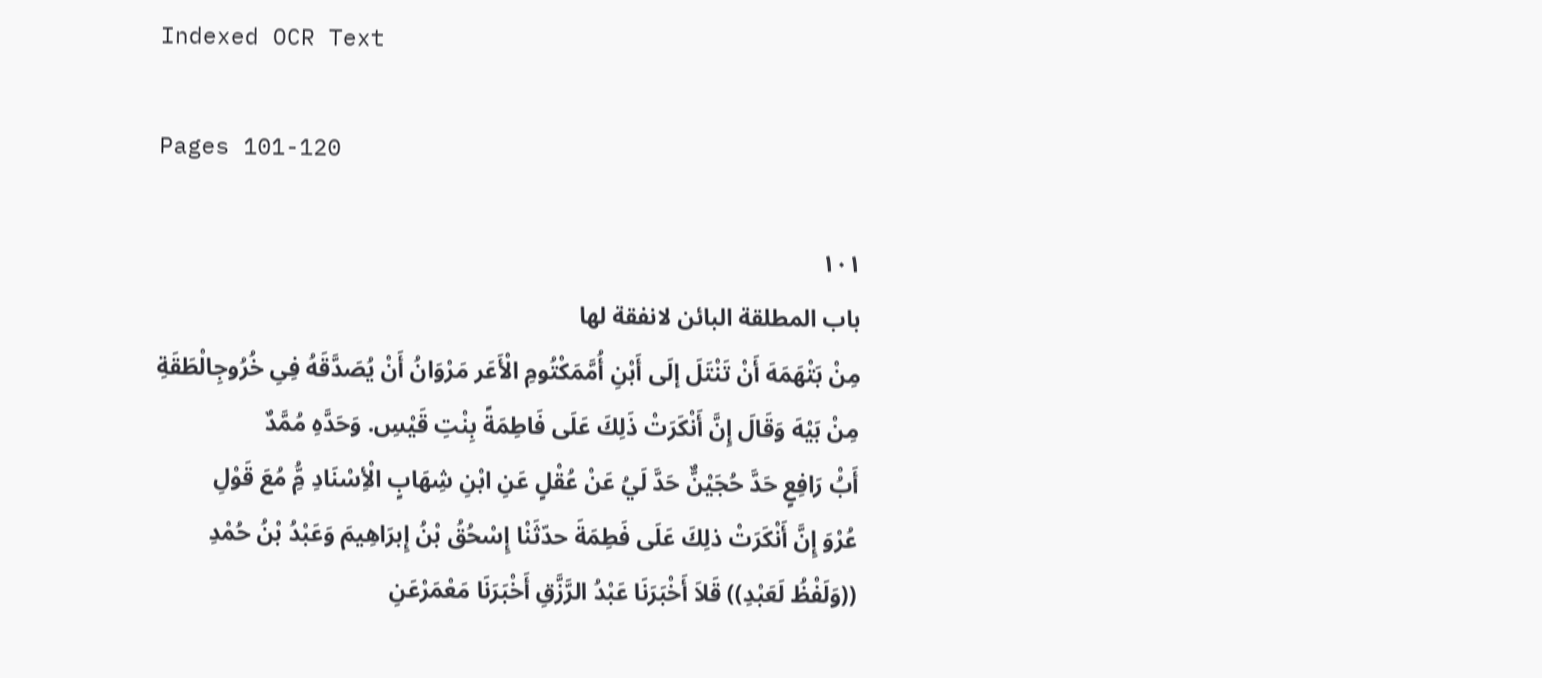Indexed OCR Text

Pages 101-120

١٠١
باب المطلقة البائن لانفقة لها
مِنْ بَتْهَمَهَ أَنْ تَنْتَلَ إلَى أَبْنِ أُمَّمَكْتُومِ الْأَعَر مَرْوَانُ أَنْ يُصَدَّقَهُ فِىِ خُرُوجِالْطَقَةِ
مِنْ بَيْهَ وَقَالَ إِنَّ أَنْكَرَتْ ذَلِكَ عَلَى فَاطِمَةً بِنْتِ قَيْسِ. وَحَدَّهِ مُمَّدٌ
أَبُْ رَافِعٍ حَدَّ حُجَيْنٌّ حَدَّ لَيُ عَنْ عُقْلٍ عَنِ ابْنِ شِهَابٍ الْأِسْنَادِ مُِّ مُعَ قَوْلِ
عُرْوَ إِنَّ أَنْكَرَتْ ذلِكَ عَلَى فَطِمَةَ حدّثَنْا إِسْحُقُ بْنُ إِبرَاهِيمَ وَعَبْدُ بْنُ حُمْدِ
((وَلَفْظُ لَعَبْدِ)) قَلاَ أَخْبَرَنَا عَبْدُ الرَّزَّقِ أَخْبَرَنَا مَعْمَرْعَنِ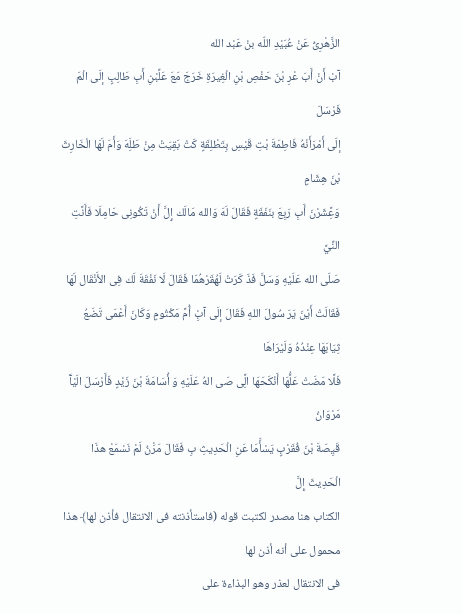الزَّهْرِىُّ عَنْ عُبَيْدِ اللّه بنْ عَبْد الله
آبْ أَنْ أَبَ عْرِ بْنَ حَفْصِ بْنِ الْغِيرَةِ خَرَجَ مَعَ عَلِّبْنِ أَبِ طَالِبٍ إلَى الْمَ فَرْسَلَ
إلَى أَمْرَأَنْهُ فَاطِمَةَ بْتِ قَيْسِ بِتَطْلِقَةٍ كَتْ بَقِيَتْ مِنْ طَلَِهَ وَأَمَ لَهَا الْخَارِثَ بْنَ هِشَامٍ
وَعَِّشَرْنَ أَبِ رَبِعَ بنَفَقَةٍ فَقَالَ لَهَ وَالله مَالَك إِلَّ أَنْ تَكُونِى حَامِلَا فَأَنَّتِ النِّيَّ
صَلَى الله عَلَيْهِ وَسَلَّ فَذَ كَرَتْ لَهُقَرْهُمَا فَقَالَ لَا نَفْقَةَ لَك فِى الأَنْقَال لَهَا
فَقَالَتْ أَيْنَ يَرَ سُولَ اللهِ فَقَالَ إلَى آبِْ أُمَّ مَكْتُومٍ وَكَانَ أَعْمَى تَضَعُ ثِيَابَهَا عِنْدُهُ وَلَيْرَاهَا
فَلَّا مَضَتْ عَلَُّهَا أَنْكَحَهَا الَِّى صَى الهُ عَلَيْهِ وَ أُسَامَةَ بْنَ زَيْدٍ فَأَرْسَلَ الَيْآَ مَرْوَانُ
قَيِصَةَ بْنَ فُقَرْبٍ يَسْأَّمَا عَنِ الْحَدِيثِ بِ فَقَالَ مَرَْنُ لَمْ نَسْمَعْ هذَا الْحَدِيثَ إِلَّ
الكتاب هنا مصدر لكتبت قوله (فاستأذنته فى الانتقال فأذن لها﴾ هذا محمول على أنه أذن لها
فى الانتقال لعذر وهو البذاءة على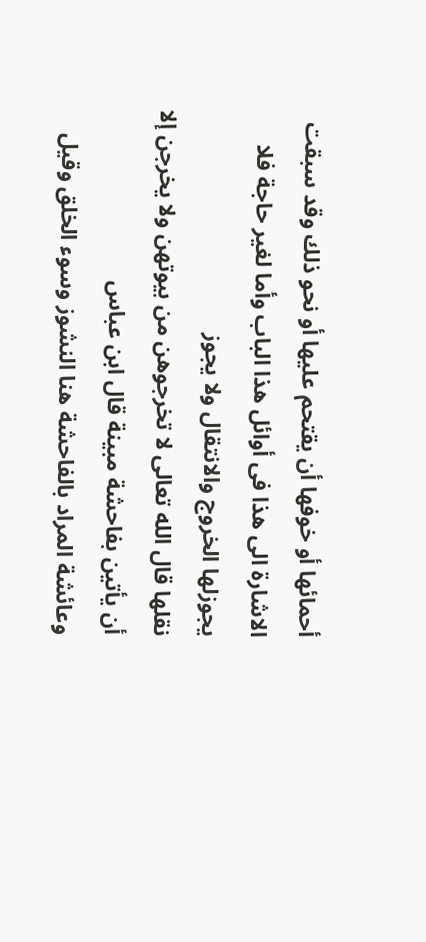أحمائها أو خوفها أن يقتحم عليها أو نحو ذلك وقد سبقت
الاشارة الى هذا فى أوائل هذا الباب وأما لغير حاجة فلا يجوزلها الخروج والانتقال ولا يجوز
نقلها قال الله تعالى لا تخرجوهن من بيوتهن ولا يخرجن إلا أن يأتين بفاحشة مبينة قال ابن عباس
وعائشة المراد بالفاحشة هنا النشوز وسوء الخلق وقيل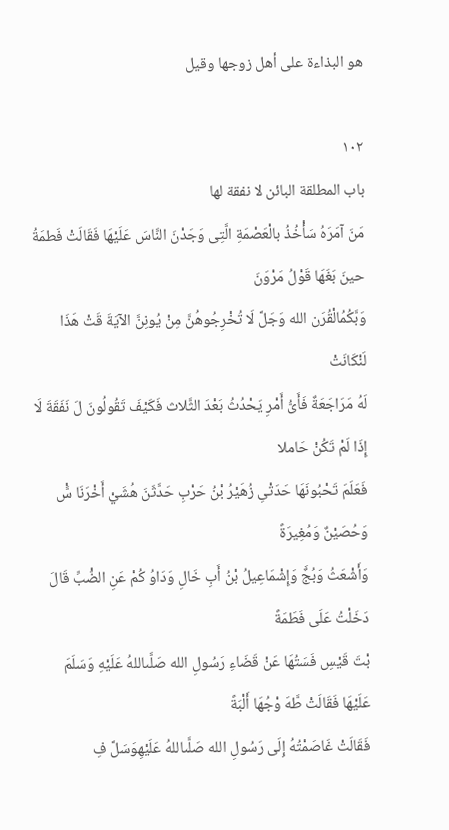هو البذاءة على أهل زوجها وقيل

١٠٢
باب المطلقة البائن لا نفقة لها
مَنَ آمَرَهُ سَأْخُذُ بالْعَصْمَةِ الَّتِى وَجَدْنَ النَّاسَ عَلَيْهَا فَقَالَتْ فَطمَةُ حينَ بَغَهَا قَوْلُ مَرْوَنَ
وَبَّكُمُالْقُرَن الله وَجَلَّ لَا تُخْرِجُوهُنَّ مِنْ يُونِنَّ الآيَةَ قَتْ هَذَا لَنْكَانَتْ
لَهُ مَرَاجَعَةٌ فَأَىُّ أَمْرِ يَحْدُثُ بَعْدَ الثَّلاث فَكَيْفَ تَقُولُونَ لَ نَفَقَةَ لَا إِذَا لَمْ تَكُنْ حَاملا
فَعَلَمَ تَحْبُونَهَا حَدَتْىِ زُهَيْرُ بْنُ حَرْبِ حَدَّثَنَ هُشَيْ أَخْرَنَا سَّْ وَحُصَيْنٌ وَمُغِيرَةً
وَأَشْعَثُ وَبُجٌَ وَإِشْمَاعِيلُ بْنُ أَبِ خَالِ وَدَاوُ كُمْ عَنِ الضّْبِّ قَالَ دَخَلْتُ عَلَى فَطَمَةً
بْتَ قَيْسِ فَسَتُهَا عَنْ قَضَاءِ رَسُولِ الله صَلَّىاللهُ عَلَيْهِ وَسَلَمَ عَلَيْهَا فَقَالَتْ طَّهَ وْجُهَا أَلْبَةً
فَقَالَتْ غَاصَمْتُهُ إِلَى رَسُولِ الله صَلَّىاللهُ عَلَيْهِوَسَلَّ فِ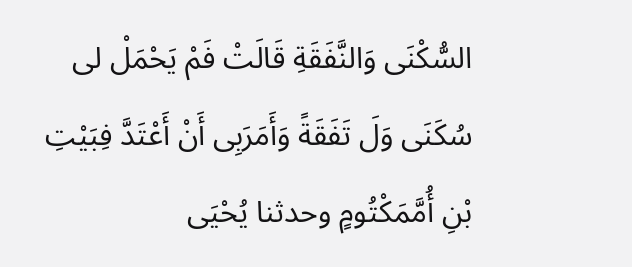السُّكْنَى وَالنَّفَقَةِ قَالَتْ فَمْ يَحْمَلْ لى
سُكَنَى وَلَ تَفَقَةً وَأَمَرَبِى أَنْ أَعْتَدَّ فِبَيْتِ بْنِ أُمَّمَكْتُومٍ وحدثنا يُحْيَى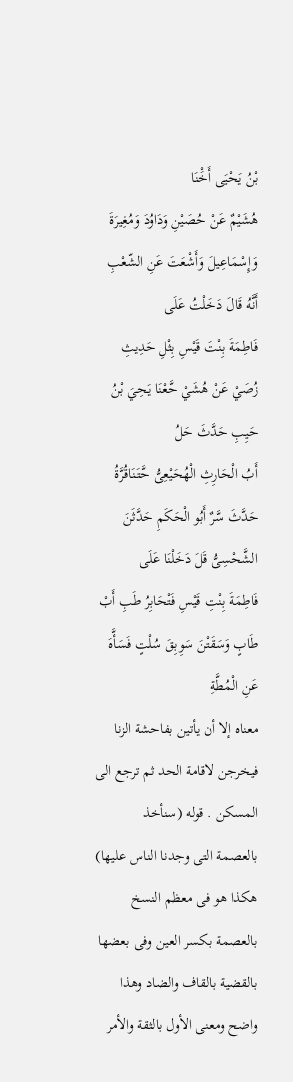بْنُ يَحْيَى أَخَْنَا
هُشَيْمٌ عَنْ حُصَيْنِ وَدَاوُدَ وَمُغِيرَةَ وَإِسْمَاعِيلَ وَأَشْعَتَ عَنِ الشّعْبِ أَنَّهُ قَالَ دَخَلْتُ عَلَى
فَاطِمَةَ بِنْتَ قَيْسِ بِثْلِ حَدِيثِ زُصَيْ عَنْ هُشَيْ حَّعْنَا يَحِيَ بْنُ حَيِبِ حَدَّثَ حَلُ
أَبُ الْحَارِثِ الْهُحَيْعِىُّ حَّتَنَاقُرَّةُ حَدَّثَ سَّرٌ أَبُو الْحَكَمِ حَدَّثَنَ الشَّحْسِىُّ قَلَ دَخَلْنَا عَلَى
فَاطِمَةَ بِنْتِ قَيْسِ فَتْحَابِرُ طَبِ أَبْ طَابٍ وَسَقَتْنَ سَوِبِقَ سُلْتٍ فَسَأَّهَ عَنِ الْمُطَّةِ
معناه إلا أن يأتين بفاحشة الزنا فيخرجن لاقامة الحد ثم ترجع الى المسكن . قوله (سنأخذ
بالعصمة التى وجدنا الناس عليها) هكذا هو فى معظم النسخ بالعصمة بكسر العين وفى بعضها
بالقضية بالقاف والضاد وهذا واضح ومعنى الأول بالثقة والأمر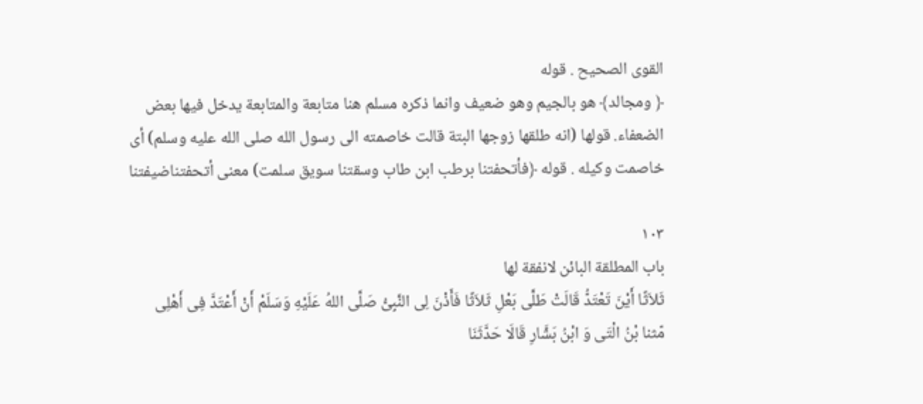القوى الصحيح . قوله
﴿ ومجالد﴾ هو بالجيم وهو ضعيف وانما ذكره مسلم هنا متابعة والمتابعة يدخل فيها بعض
الضعفاء. قولها (انه طلقها زوجها البتة قالت خاصمته الى رسول الله صلى الله عليه وسلم) أى
خاصمت وكيله . قوله ﴿فأتحفتنا برطب ابن طاب وسقتنا سويق سلمت) معنى أتحفتناضيفتنا

١٠٣
باب المطلقة البائن لانفقة لها
ثَلاَثًا أَيْنَ تَعْتَدُّ قَالَتْ طَلَّى بَعْلِ ثَلاَثًا فَأَذْنَ لِى النَّبِىُّ صَلَّى اللهُ عَلَيْهِ وَسَلَمْ أَنْ أَعْتَدَّ فِى أَهْلِى
مّثنا بْنُ الْتَى وَ ابْنُ بَشَّارِ قَالَا حَدَّثَنَا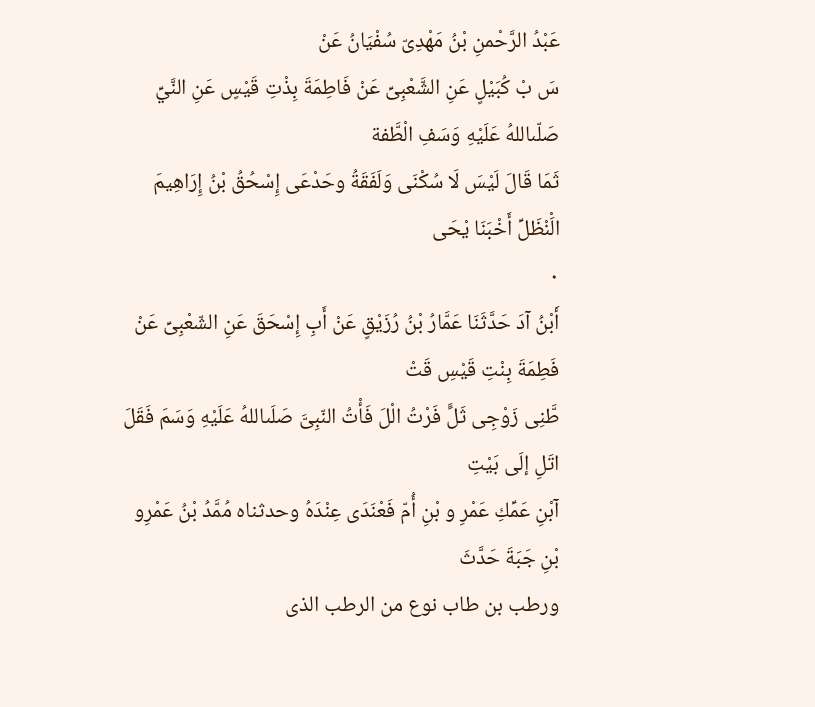عَبْدُ الرَّحْمنِ بْنُ مَهْدِىّ سُفْيَانُ عَنْ
سَ بْ كُبَيْلٍ عَنِ الشَّعْبِىِّ عَنْ فَاطِمَةَ بِذْتِ قَيْسٍ عَنِ النَّيِّ صَلّىاللهُ عَلَيْهِ وَسَفِ الْطَّفة
ثَمَا قَالَ لَيْسَ لَا سُكْنَى وَلَفَقَةُ وحَدْعَى إِسْحُقُ بْنُ إِرَاهِيمَ الَْنْظَلِّ أَخْبَنَا يْحَى
٠
أَبْنُ آدَ حَدَّثَنَا عَمَّارُ بْنُ رُزَيْقٍ عَنْ أَبِ إِسْحَقَ عَنِ الشّعْبِىِّ عَنْ فَطِمَةَ بِنْتِ قَيْسِ قَتْ
طَّنِى زَوْجِى ثَلًَ فَرْتُ الْلَ فَأْتُ النّبِىَّ صَلَىاللهُ عَلَيْهِ وَسَمَ فَقَلَ اتَلِ إلَى بَيْتِ
آبْنِ عَمِّكِ عَمْرِ و بْنِ أُمّ فَعْنَدَى عِنْدَهُ وحدثناه مُمَّدُ بْنُ عَمْرِو بْنِ جَبَةَ حَدَّثَ
ورطب بن طاب نوع من الرطب الذى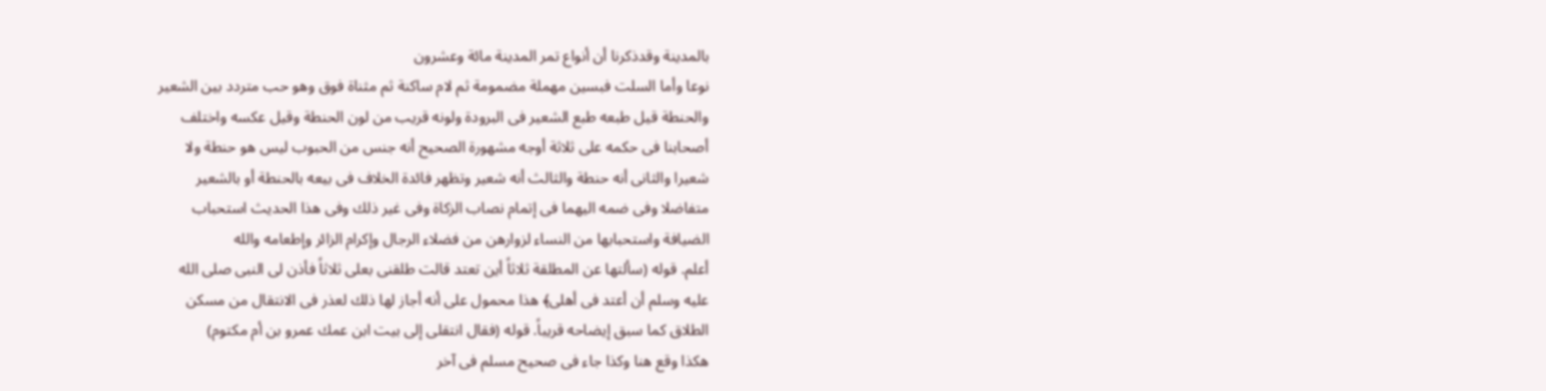بالمدينة وقدذكرنا أن أنواع تمر المدينة مائة وعشرون
نوعا وأما السلت فبسين مهملة مضمومة ثم لام ساكنة ثم مثناة فوق وهو حب متردد بين الشعير
والحنطة قيل طبعه طبع الشعير فى البرودة ولونه قريب من لون الحنطة وقيل عكسه واختلف
أصحابنا فى حكمه على ثلاثة أوجه مشهورة الصحيح أنه جنس من الحبوب ليس هو حنطة ولا
شعيرا والثانى أنه حنطة والثالث أنه شعير وتظهر فائدة الخلاف فى بيعه بالحنطة أو بالشعير
متفاضلا وفى ضمه اليهما فى إتمام نصاب الزكاة وفى غير ذلك وفى هذا الحديث استحباب
الضيافة واستحبابها من النساء لزوارهن من فضلاء الرجال وإكرام الزائر وإطعامه والله
أعلم. قوله (سألتها عن المطلقة ثلاثاً أين تعتد قالت طلقنى بعلى ثلاثاً فأذن لى النبى صلى الله
عليه وسلم أن أعتد فى أهلى﴾ هذا محمول على أنه أجاز لها ذلك لعذر فى الانتقال من مسكن
الطلاق كما سبق إيضاحه قريباً. قوله (فقال انتقلى إلى بيت ابن عمك عمرو بن أم مكتوم)
هكذا وقع هنا وكذا جاء فى صحيح مسلم فى آخر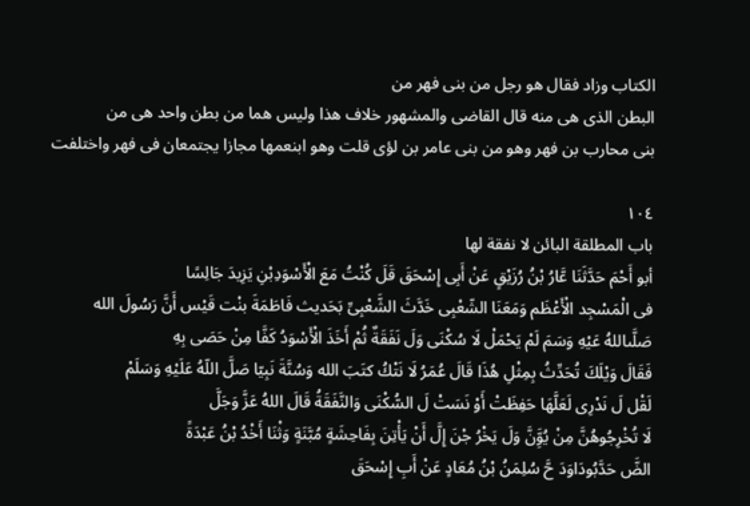الكتاب وزاد فقال هو رجل من بنى فهر من
البطن الذى هى منه قال القاضى والمشهور خلاف هذا وليس هما من بطن واحد هى من
بنی محارب بن فهر وهو من بنى عامر بن لؤى قلت وهو ابنعمها مجازا يجتمعان فى فهر واختلفت

١٠٤
باب المطلقة البائن لا نفقة لها
أبو أَحْمَ حَدَّثَنَا عَّارُ بْنُ رُزَيْقٍ عَنْ أَبِى إِسْحَقَ قَلَ كُنْتُ مَعَ الْأَسْوَدِبْنِ يَزِيدَ جَالِسًا
فى الْمَسْجِد الْأَعْظَم وَمَعَنَا الشّعْبِى خَدَّثَ الشَّعْبِىِّ بَحَديث فَاطَمَةَ بنْت قَيْس أَنَّ رَسُولَ الله
صَلَّىاللهُ عَيْهِ وَسَمَ لَمْ يَحْمَلْ لَا سُكْنَى وَلَ نَفَقَةٌ ثُمْ أَخَذَ الْأَسْوَدُ كَفَّا مِنْ حَصَى بِهِ
فَقَالَ وَيْلَكَ تُحَدِّثُ بِمِثْلِ هُذَا قَالَ عُمَرُ لَا نَتْكُ كتَبَ الله وَسُنَّةَ نَبِيّا صَلَّ اللّهُ عَلَيْهِ وَسَلَمْ
لَقْل لَ نَدْرِى لَعَلَّهَا حَفِظَتْ أَوْ نَسَتْ لَ السُّكْنَى وَالنَّفَقَةُ قَالَ اللهُ عَزَّ وَجَلَّ
لَا تُخْرِجُوهُنَّ مِنْ يُوَِّنَّ وَلَ يَخْرُ جْنَ إِلَّ أَنْ يَأْتِنَ بِفَاحِشَةٍ مُبَّنَةٍ وَثْنَا أَخْدُ بْنُ عَبْدَةً
الضَّ حَدَّبُودَاوَدَ حَّ سُلِمَنُ بْنُ مُعَادٍ عَنْ أَبِ إِسْحَقَ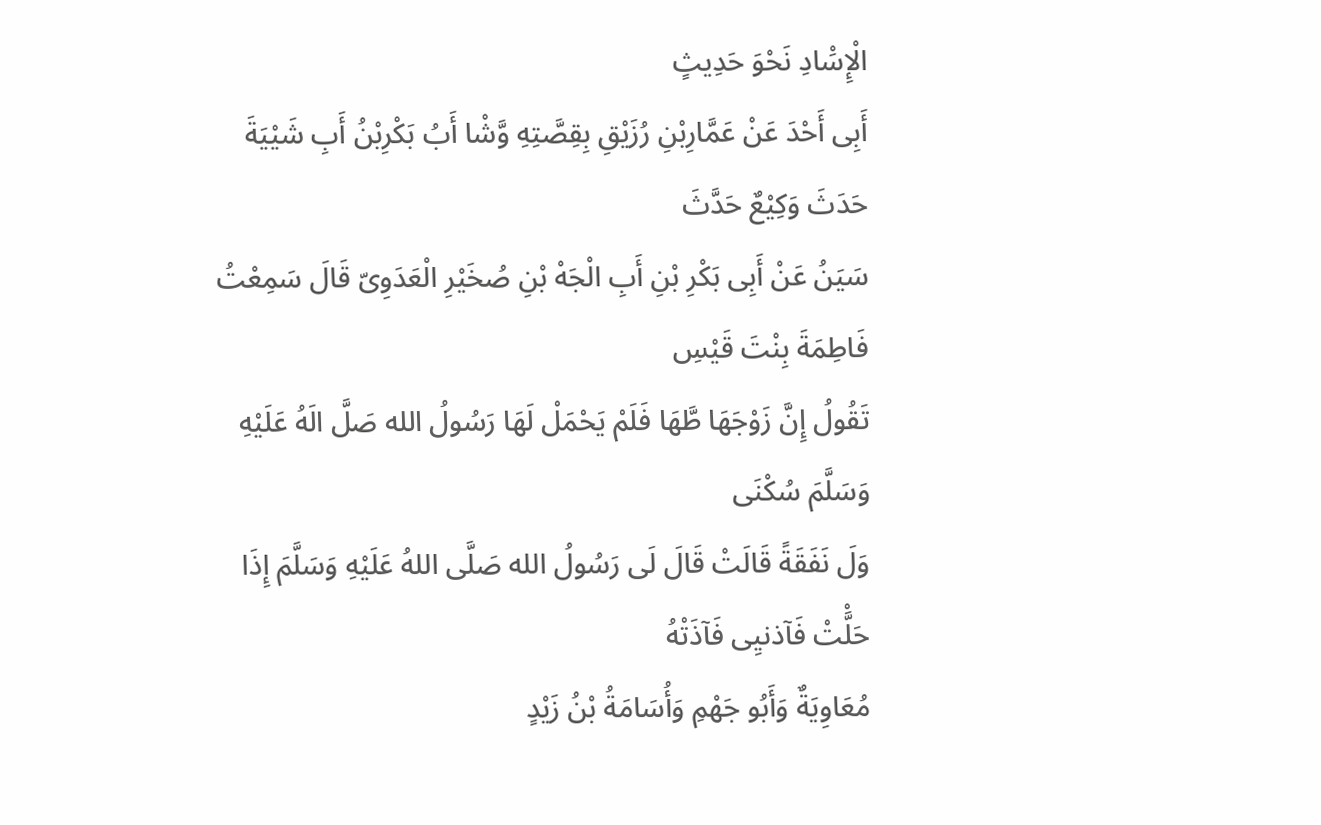الْإِسَْادِ نَحْوَ حَدِيثٍ
أَبِى أَحْدَ عَنْ عَمَّارِبْنِ رُزَيْقِ بِقِصَّتِهِ وَّشْا أَبُ بَكْرِبْنُ أَبِ شَيْيَةَ حَدَثَ وَكِيْعٌ حَدَّثَ
سَيَنُ عَنْ أَبِى بَكْرِ بْنِ أَبِ الْجَهْ بْنِ صُخَيْرِ الْعَدَوِىّ قَالَ سَمِعْتُ فَاطِمَةَ بِنْتَ قَيْسِ
تَقُولُ إِنَّ زَوْجَهَا طَّهَا فَلَمْ يَحْمَلْ لَهَا رَسُولُ الله صَلَّ الَهُ عَلَيْهِ وَسَلَّمَ سُكْنَى
وَلَ نَفَقَةً قَالَتْ قَالَ لَى رَسُولُ الله صَلَّى اللهُ عَلَيْهِ وَسَلَّمَ إِذَا حَلَّْتْ فَآذنيِى فَآذَتْهُ
مُعَاوِيَةٌ وَأَبُو جَهْمِ وَأُسَامَةُ بْنُ زَيْدٍ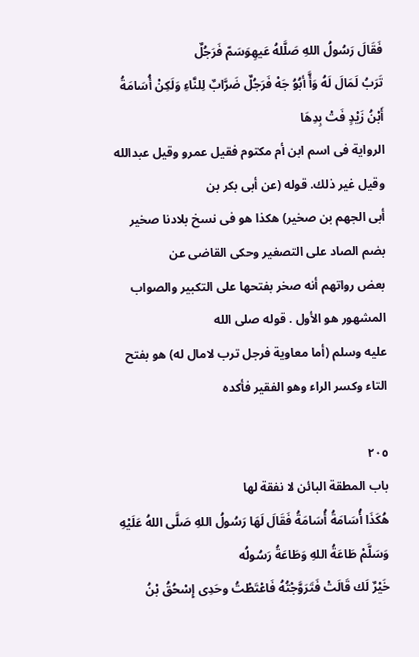فَقَالَ رَسُولُ اللهِ صَلَّلهُ عَيهِوَسَمّ فَرَجُلٌ
تَرَبُ لَمَالَ لَهُ وَأَّ أبُوُ جَهْ فَرَجُلٌ ضَرَّابٌ لِلنَّاءِ وَلَكِنْ أُسَامَةُ أَبْنُ زَيْدٍ فَتْ بِدِهَا
الرواية فى اسم ابن أم مكتوم فقيل عمرو وقيل عبدالله وقيل غير ذلك. قوله (عن أبى بكر بن
أبى الجهم بن صخير) هكذا هو فى نسخ بلادنا صخير بضم الصاد على التصغير وحكى القاضى عن
بعض رواتهم أنه صخر بفتحها على التكبير والصواب المشهور هو الأول . قوله صلى الله
عليه وسلم (أما معاوية فرجل ترب لامال له) هو بفتح التاء وكسر الراء وهو الفقير فأكده

٢٠٥
باب المطقة البائن لا نفقة لها
هُكَذَا أُسَامَةُ أُسَامَةُ فَقَالَ لَهَا رَسُولُ اللهِ صَلَّى اللهُ عَلَيْهِ وَسَلَّمْ طَاعَةُ اللهِ وَطَاعَةُ رَسُولُه
خَيْرٌ لَك قَالَتْ فَتَرَوَّجْتُهُ فَاعْتَطْتُ وحَدِى إِسْحُقُ بْنُ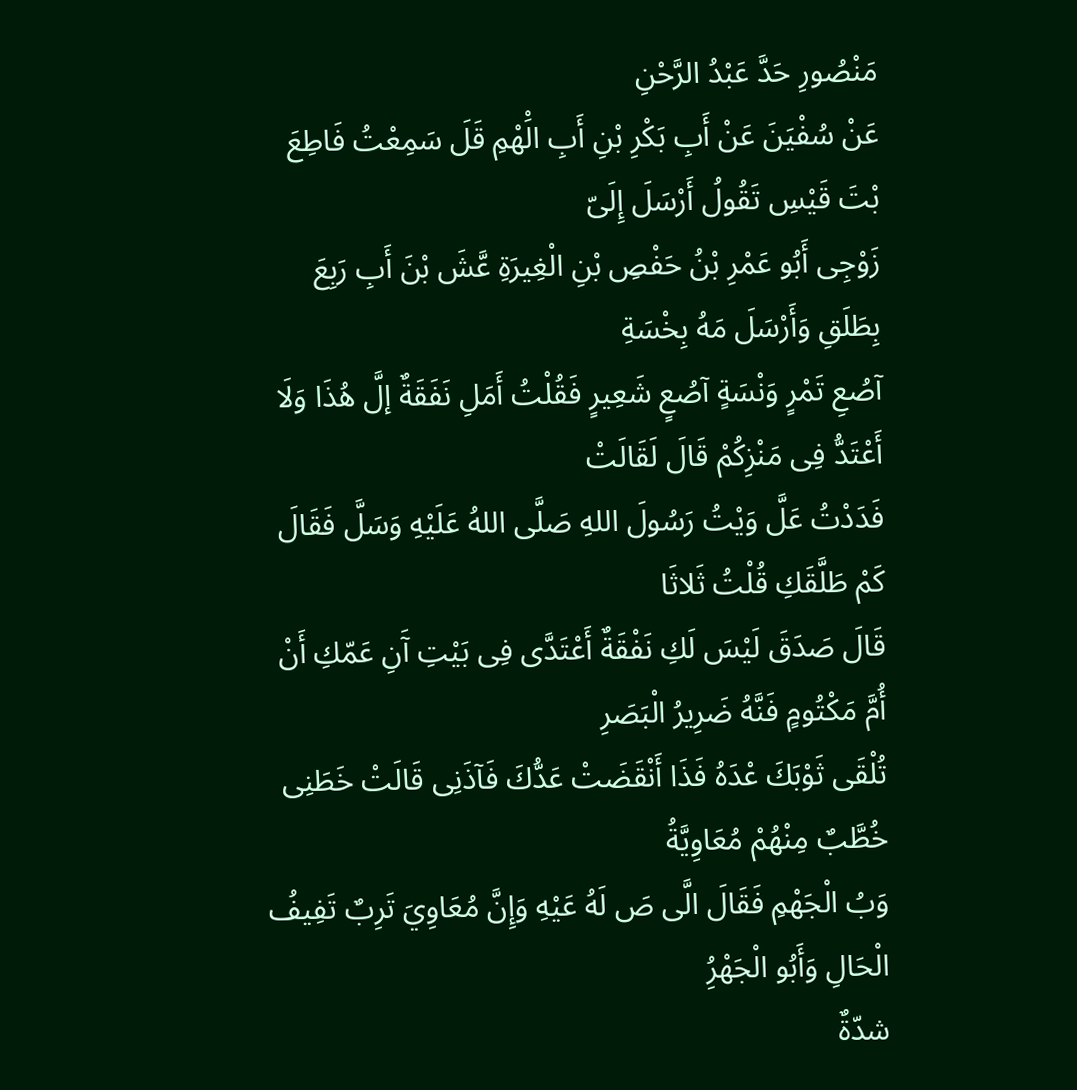مَنْصُورِ حَدَّ عَبْدُ الرَّحْنِ
عَنْ سُفْيَنَ عَنْ أَبِ بَكْرِ بْنِ أَبِ الَْهْمِ قَلَ سَمِعْتُ فَاطِعَ بْتَ قَيْسِ تَقُولُ أَرْسَلَ إِلَىّ
زَوْجِى أَبُو عَمْرِ بْنُ حَفْصِ بْنِ الْغِيرَةِ عَّشَ بْنَ أَبِ رَبِعَ بِطَلَقِ وَأَرْسَلَ مَهُ بِخْسَةِ
آصُعِ تَمْرٍ وَنْسَةٍ آصُعٍ شَعِيرٍ فَقُلْتُ أَمَلِ نَفَقَةٌ إلَّ هُذَا وَلَا أَعْتَدُّ فِى مَنْزِكُمْ قَالَ لَقَالَتْ
فَدَدْتُ عَلَّ وَيْتُ رَسُولَ اللهِ صَلَّى اللهُ عَلَيْهِ وَسَلَّ فَقَالَ كَمْ طَلَّقَكِ قُلْتُ ثَلاثَا
قَالَ صَدَقَ لَيْسَ لَكِ نَفْقَةٌ أَعْتَدَّى فِى بَيْتِ آَنِ عَمّكِ أَنْ أُمَّ مَكْتُومٍ فَنَّهُ ضَرِيرُ الْبَصَرِ
تُلْقَى ثَوْبَكَ عْدَهُ فَذَا أَنْقَضَتْ عَدُّكَ فَآذَنِى قَالَتْ خَطَنِى خُطَّبٌ مِنْهُمْ مُعَاوِيَّةُ
وَبُ الْجَهْمِ فَقَالَ الَّى صَ لَهُ عَيْهِ وَإِنَّ مُعَاوِيَ تَرِبٌ تَفِيفُ الْحَالِ وَأَبُو الْجَهْرُِ
شدّةٌ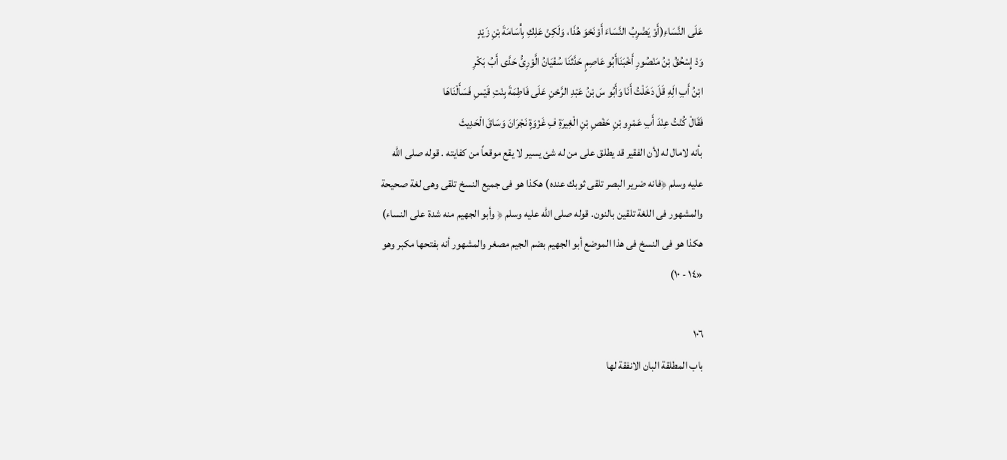عَلَى النَّسَاءِ(أَوْ يَضْرِبُ النَّسَاءَ أَوْنَحْوَ هُذَا، وَلَكِنْ عَلِكِ بِأْسَامَةَ بْنِ زَيْدٍ
وَدْ إِسْحُقُ بْنُ مَنْصُورِ أَخْبَنَاأَبُو عَاصِمٍ حَدَّثَنَا سُفْيَانُ الَّوْرِىُّ حَدَّى أَبُ بَكْرِ
ابْنُ أَبِ الَِهِ قَلَ دَخَلْتُ أَنَا وَأَبُو سَ بْنُ عَبْدِ الرَّحْنِ عَلَى فَاطِمَةَ بِنْتِ قَيْسِ فَسَأَلْنَاهَا
فَقَالْ كُنْتُ عِنْدَ أَبِ عَمْرِو بْنِ حَفْصِ بْنِ الْغِيرَةِ فِ غَزْوَةٍ نَجْرَانَ وَسَاقَ الْحَدِيثَ
بأنه لامال له لأن الفقير قد يطلق على من له شئ يسير لا يقع موقعاً من كفايته . قوله صلى الله
عليه وسلم ﴿فانه ضرير البصر تلقى ثوبك عنده) هكذا هو فى جميع النسخ تلقى وهى لغة صحيحة
والمشهور فى اللغة تلقين بالنون. قوله صلى الله عليه وسلم ﴿ وأبو الجهيم منه شدة على النساء)
هكذا هو فى النسخ فى هذا الموضع أبو الجهيم بضم الجيم مصغر والمشهور أنه بفتحها مكبر وهو
«١٤ - ١٠)

١٠٦
باب المطلقة البان الانفقة لها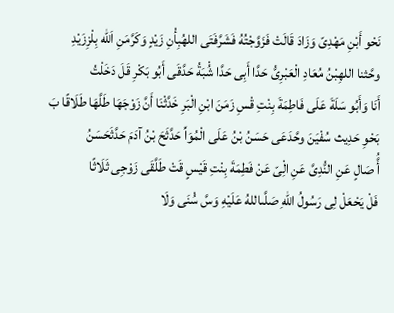نَحْو أَبْنِ مَهْدِىّ وَزَادَ قَالَتْ فَزَوَّجْتُهُ فَشَرَّفَتَى اللهُبِأْنِ زَيْدٍ وَكَرَّمَنِ اَللّه بِلْزِزَيْدِ
وحَّثنا اللهِبْنُ مُعَادِ الْعَبْرِىُّ حَدَّا أَبِى حَدَّا شُْبَةُ حَدَّقَى أَبُو بَكْرِ قَلَ دَخَلْتُ
أَنَا وَأَبُو سَلَةَ عَلَى فَاطِمَةَ بِنْتِ قْسِ زَمَنَ ابْنِ الْبَرِ خَدَّثْنَا أَنَّ زَوْجَهَا طَلَّهَا طَلَاقًا بَ
بَحْوِ حَدِيث سُفْيَنَ وحَّدَعَى حَسَنُ بْنُ عَلَى الْمُوَاِّ حَدَّثَحَ بْنُ آدَمَ حَدَّثَحَسَنُ
أَُّ صَالٍ عَنِ النُّدِىَّ عَنِ الِْىّ عَنْ فَطِمَةَ بِنْتِ قَيْسٍ قَتْ طَلَّقَى زَوْجِى ثَلَاثًا
فَلْ يَحْعَلْ لِى رَسُولُ اللهِ صَلَّىاللهُ عَلَيْهِ وَسَّ سُْنَى وَلَا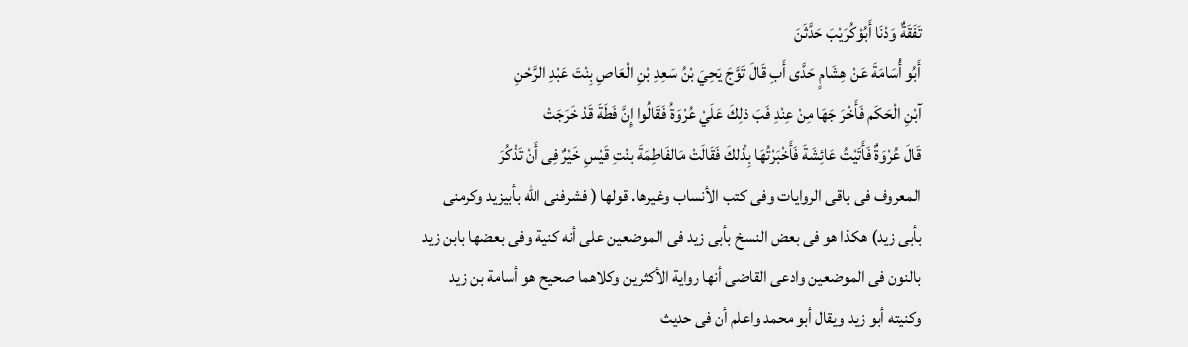تَفَقَةٌ وَدْنَا أَبُوْكُرَيْبَ حَدَّثَنَ
أَبُو أُسَامَةَ عَنْ هِشَامٍ حَدَّى أَبِ قَالَ تَوَّجَ يَحِيَ بْنُ سَعِدِ بْنِ الْعَاصِ بِنْتَ عَبْدِ الرَّحْنِ
آبْنِ الْحَكَم فَأَخْرَ جَهَا مِنْ عِنْدِ فَبَ ذلِكَ عَلَيْ عُرْوَةُ فَقَالُوا إِنَّ فَطَةَ قَدْ خَرَجَتْ
قَالَ عُرْوَةٌ فَأَتَيْتُ عَائِشَةَ فَأَخْبَرْتُهَا بِذْلكَ فَقَالَتْ مَالفَاطِمَةَ بنْتِ قَيْسِ خَيْرٌ فِى أَنْ تَذْكُرَ
المعروف فى باقى الروايات وفى كتب الأنساب وغيرها. قولها ( فشرفنى الله بأبیزید وکرمنی
بأبى زيد) هكذا هو فى بعض النسخ بأبى زيد فى الموضعين على أنه كنية وفى بعضها بابن زيد
بالنون فى الموضعين وادعى القاضى أنها رواية الأكثرين وكلاهما صحيح هو أسامة بن زيد
وكنيته أبو زيد ويقال أبو محمد واعلم أن فى حديث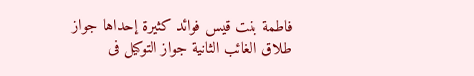فاطمة بنت قيس فوائد كثيرة إحداها جواز
طلاق الغائب الثانية جواز التوكيل فى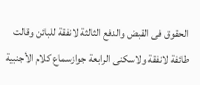الحقوق فى القبض والدفع الثالثة لانفقة للبائن وقالت
طائفة لانفقة ولاسكنى الرابعة جوازسماع كلام الأجنبية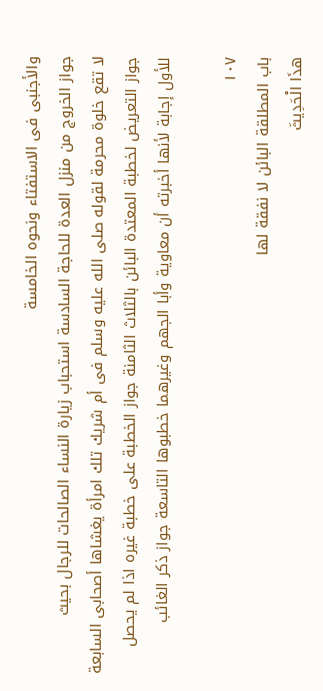والأجنبى فى الاستفتاء ونحوه الخامسة
جواز الخروج من منزل العدة للحاجة السادسة استحباب زيارة النساء الصالحات للرجال بحيث
لا تقع خلوة محرمة لقوله صلى الله عليه وسلم فى أم شريك تلك امرأة يغشاها أصحابى السابعة
جواز التعريض لخطبة المعتدة البائن بالثلاث الثامنة جواز الخطبة على خطبة غيره اذا لم يحصل
للأول إجابة لأنها أخبرته أن معاوية وأبا الجهم وغيرهما خطبوها التاسعة جواز ذكر الغائب

١٠٧
باب المطلقة البائن لا نفقة لها
هذَا الْحَدِيثَ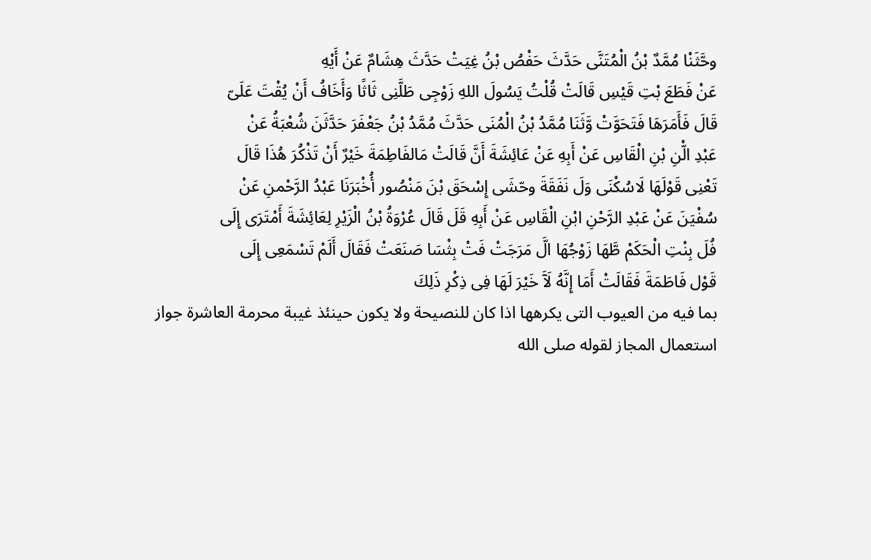وحَّثَنْا مُمَّدٌ بْنُ الْمُتَنَّى حَدَّثَ حَفْصُ بْنُ غِيَتْ حَدَّثَ هِشَامٌ عَنْ أَيْهِ
عَنْ فَطَعَ بْتِ قَيْسِ قَالَتْ قُلْتُ يَسُولَ اللهِ زَوْجِى طَلَّنِى ثَاثًا وَأَخَافُ أَنْ يُقْتَ عَلَىّ
قَالَ فَأَمَرَهَا فَتَحَوَّتْ وَّثَنَا مُمَّدُ بْنُ الْمُنَى حَدَّثَ مُمَّدُ بْنُ جَعْفَرَ حَدَّثَنَ شُعْبَةُ عَنْ
عَبْدِ الّْنِ بْنِ الْقَاسِ عَنْ أَبِهِ عَنْ عَائِشَةَ أَنَّ قَالَتْ مَالفَاطِمَةَ خَيْرٌ أَنْ تَذْكُرَ هُذَا قَالَ
تَعْنِى قَوْلَهَا لَاسُكْنَى وَلَ نَفَقَةَ وحّشَى إِسْحَقَ بْنَ مَنْصُور أُخْبَرَنَا عَبْدُ الرَّحْمنِ عَنْ
سُفْيَنَ عَنْ عَبْدِ الرَّحْنِ ابْنِ الْقَاسِ عَنْ أَبِهِ قَلَ قَالَ عُرْوَةُ بْنُ الْزَيْرِ لِعَائِشَةَ أَمْتَرَى إِلَى
فُلَ بِنْتِ الْحَكَمْ طَّهَا زَوْجُهَا الَّ مَرَجَتْ فَتْ بِثْسَا صَنَعَتْ فَقَالَ أَلَمْ تَسْمَعِى إِلَى
قَوْل فَاطَمَةَ فَقَالَتْ أَمَا إِنَّهُ لَآَ خَيْرَ لَهَا فِى ذِكْرِ ذَلِكَ
بما فيه من العيوب التى يكرهها اذا كان للنصيحة ولا يكون حينئذ غيبة محرمة العاشرة جواز
استعمال المجاز لقوله صلى الله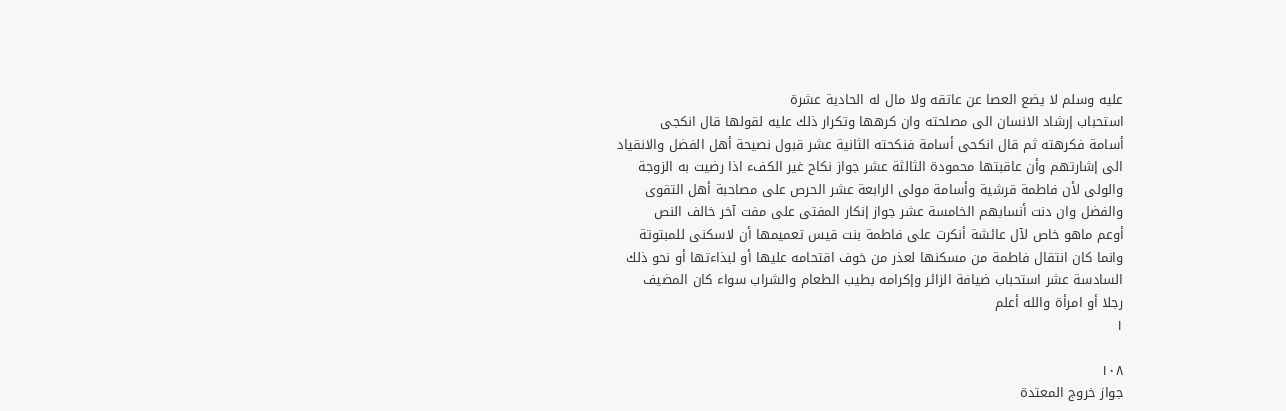عليه وسلم لا يضع العصا عن عاتقه ولا مال له الحادية عشرة
استحباب إرشاد الانسان الى مصلحته وان كرهها وتكرار ذلك عليه لقولها قال انكجى
أسامة فكرهته ثم قال انكحى أسامة فنكحته الثانية عشر قبول نصيحة أهل الفضل والانقياد
الى إشارتهم وأن عاقبتها محمودة الثالثة عشر جواز نكاح غير الكفء اذا رضيت به الزوجة
والولى لأن فاطمة قرشية وأسامة مولى الرابعة عشر الحرص على مصاحبة أهل التقوى
والفضل وان دنت أنسابهم الخامسة عشر جواز إنكار المفتى على مفت آخر خالف النص
أوعم ماهو خاص لآل عائشة أنكرت على فاطمة بنت قيس تعميمها أن لاسكنى للمبتوتة
وانما كان انتقال فاطمة من مسكنها لعذر من خوف اقتحامه عليها أو لبذاءتها أو نحو ذلك
السادسة عشر استحباب ضيافة الزائر وإكرامه بطيب الطعام والشراب سواء كان المضيف
رجلا أو امرأة والله أعلم
١

١٠٨
جواز خروج المعتدة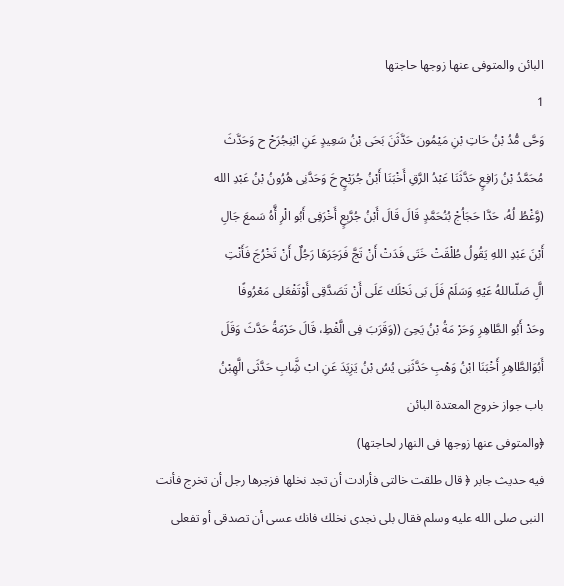البائن والمتوفى عنها زوجها حاجتها
1
وَحَّى مُّدُ بْنُ حَاتِ بْنِ مَيْمُون حَدَّثَنَ بَحَى بْنُ سَعِيدٍ عَنِ ابْنِجُرَحْ ح وَحَدَّثَ
مُحَمَّدُ بْنُ رَافِعٍ حَدَّثَنَا عَبْدُ الرَّقِ أَخْبَنَا أَبْنُ جُرَيْحٍ حَ وَحَدَّنِى هُرُونُ بْنُ عَبْدِ الله
(وَّغْطُ لُهُ، حَدَّا حَجَاُجْ بُنُحَمَّدٍ قَالَ قَالَ أَبْنُ جُرَّبِعٍ أَخْرَفِى أَبُو الْرِ أَّهُ سَمعَ جَالِ
أَبْنَ عَبْدِ اللهِ يَقُولُ طُلْقَتْ خَتَى فَدَتْ أَنْ تَجَّ فَرَجَرَهَا رَجُلٌ أَنْ تَخْرُجَ فَأَنْتِ
الَِّ صَلّىاللهُ عَيْهِ وَسَلَمْ فَلَ بَى نَحْلَك عَلَى أَنْ تَصَدَّقِى أَوْتَفْعَلى مَعْرُوفًا
وحَدْ أَبُو الطَّاهِرِ وَحَرْ مَةُ بْنُ يَحِىَ ((وَقَرَبَ فِى الَّغْطِ، قَالَ حَرْمَةُ حَدَّثَ وَقَلَ
أَبُوَالطَّاهِرِ أَخْبَنَا ابْنُ وَهْبِ حَدَّثَنِى يُسُ بْنُ يَزِيَدَ عَنِ ابْ شَِّابِ حَدَّثَى الَّهِبْنُ
باب جواز خروج المعتدة البائن
﴿والمتوفى عنها زوجها فى النهار لحاجتها)
فيه حديث جابر ﴿ قال طلقت خالتى فأرادت أن تجد نخلها فزجرها رجل أن تخرج فأنت
النبى صلى الله عليه وسلم فقال بلى نجدى نخلك فانك عسى أن تصدقى أو تفعلى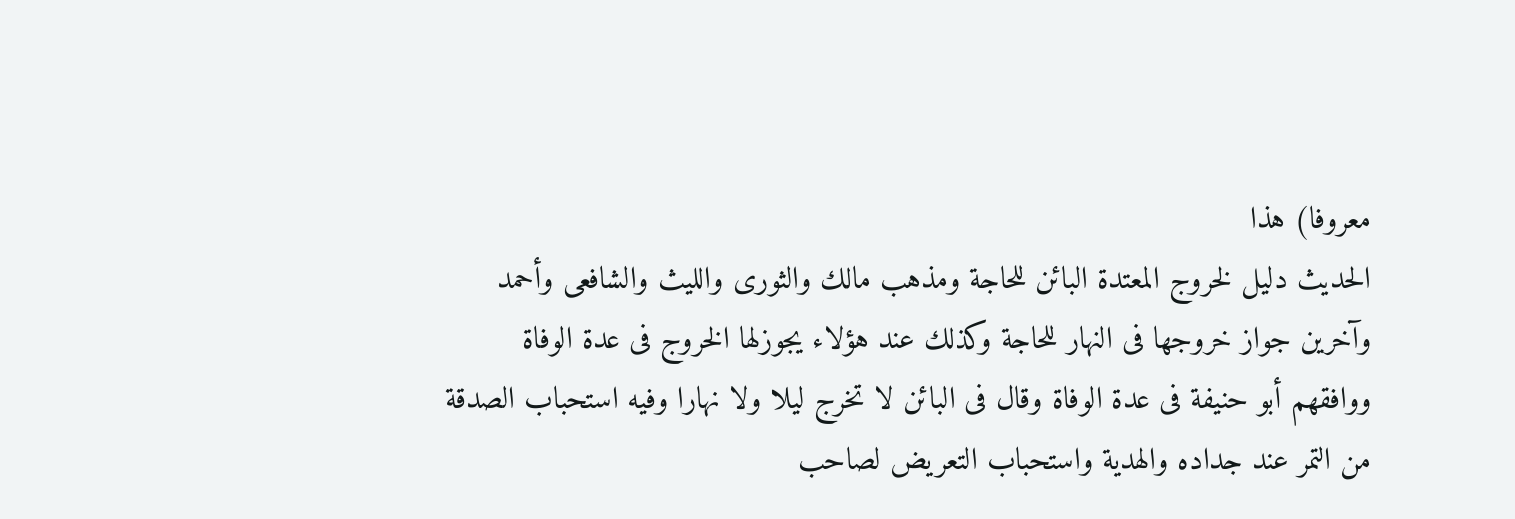معروفا) هذا
الحديث دليل لخروج المعتدة البائن للحاجة ومذهب مالك والثورى والليث والشافعى وأحمد
وآخرين جواز خروجها فى النهار للحاجة وكذلك عند هؤلاء يجوزلها الخروج فى عدة الوفاة
ووافقهم أبو حنيفة فى عدة الوفاة وقال فى البائن لا تخرج ليلا ولا نهارا وفيه استحباب الصدقة
من التمر عند جداده والهدية واستحباب التعريض لصاحب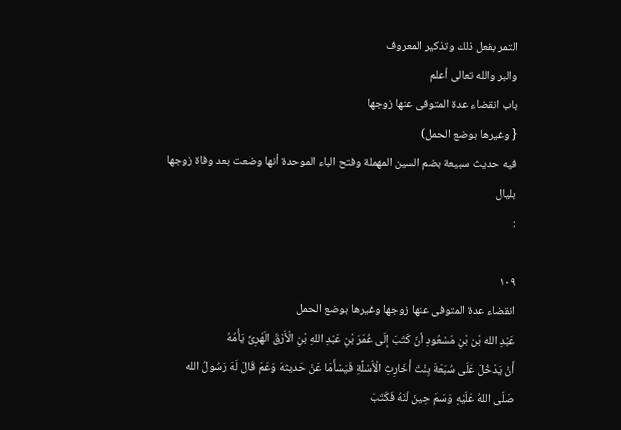التمر بفعل ذلك وتذكير المعروف
والبر والله تعالى أعلم
باب انقضاء عدة المتوفى عنها زوجها
{ وغيرها بوضع الحمل)
فيه حديث سبيعة بضم السين المهملة وفتح الباء الموحدة أنها وضعت بعد وفاة زوجها بليال
:

١٠٩
انقضاء عدة المتوفى عنها زوجها وغيرها بوضع الحمل
عَبْدِ الله بْن بْنِ مَسْعُودِ أنّ كَتَبَ إلَى عُمَرَ بْنِ عَبْدِ اللهِ بْنِ الْأَرْقَ الَهْرِىِّ يَأْمُهُ
أَنْ يَدْخُلَ عَلَى سُبَعَةَ بِنْتَ أْخَارِثِ الْأَسْلَّةِ فَيَسْأَمَا عَنْ حَديثهَ وَعَمَ قَالَ لَهَ رَسُولُ الله
صَلّى اللهُ عَلَيْهِ وَسَمَ حِينَ لْنَهُ فَكَتَبَ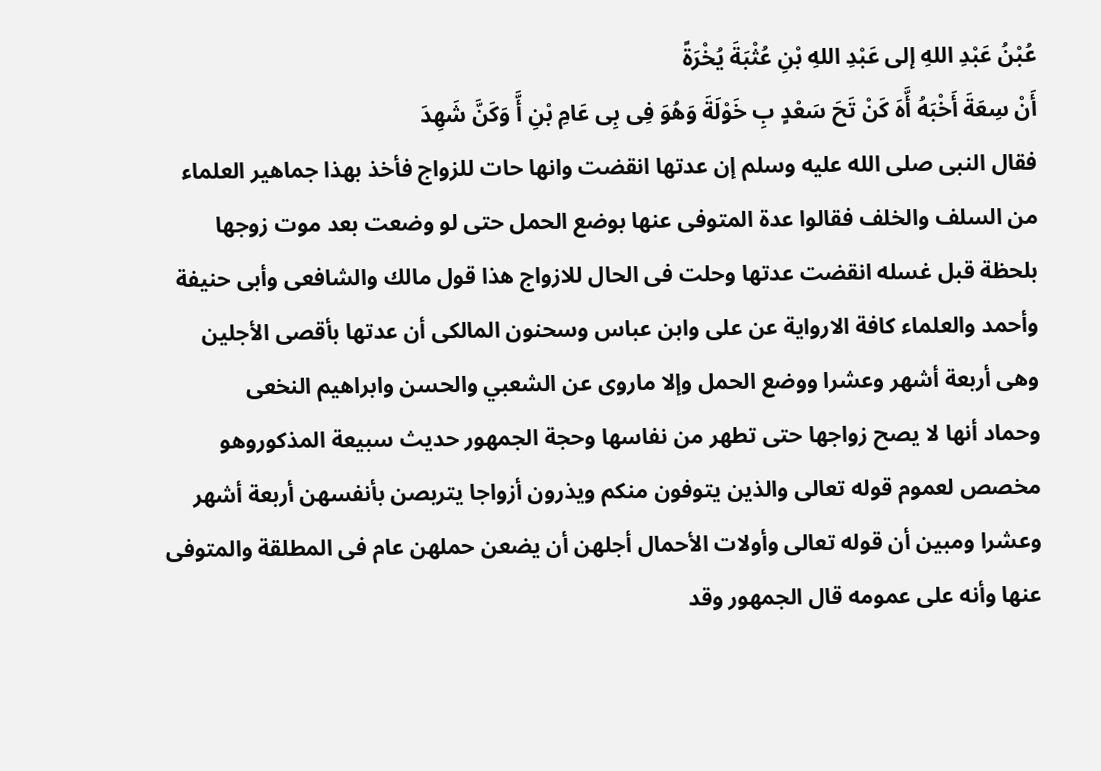عُبْنُ عَبْدِ اللهِ إلى عَبْدِ اللهِ بْنِ عُثْبَةَ يُخْرَةً
أَنْ سِعَةَ أَخْبَهُ أَّهَ كَنْ تَحَ سَعْدٍ بِ خَوْلَةَ وَهُوَ فِى بِى عَامِ بْنِ أَّ وَكَنَّ شَهِدَ
فقال النبى صلى الله عليه وسلم إن عدتها انقضت وانها حات للزواج فأخذ بهذا جماهير العلماء
من السلف والخلف فقالوا عدة المتوفى عنها بوضع الحمل حتى لو وضعت بعد موت زوجها
بلحظة قبل غسله انقضت عدتها وحلت فى الحال للازواج هذا قول مالك والشافعى وأبى حنيفة
وأحمد والعلماء كافة الارواية عن على وابن عباس وسحنون المالكى أن عدتها بأقصى الأجلين
وهى أربعة أشهر وعشرا ووضع الحمل وإلا ماروى عن الشعبي والحسن وابراهيم النخعى
وحماد أنها لا يصح زواجها حتى تطهر من نفاسها وحجة الجمهور حديث سبيعة المذكوروهو
مخصص لعموم قوله تعالى والذين يتوفون منكم ويذرون أزواجا يتربصن بأنفسهن أربعة أشهر
وعشرا ومبين أن قوله تعالى وأولات الأحمال أجلهن أن يضعن حملهن عام فى المطلقة والمتوفى
عنها وأنه على عمومه قال الجمهور وقد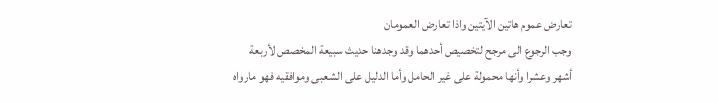تعارض عموم هاتين الآيتين واذا تعارض العمومان
وجب الرجوع الى مرجح لتخصيص أحدهما وقد وجدهنا حديث سبيعة المخصص لأربعة
أشهر وعشرا وأنها محمولة على غير الحامل وأما الدليل على الشعبى وموافقيه فهو مارواه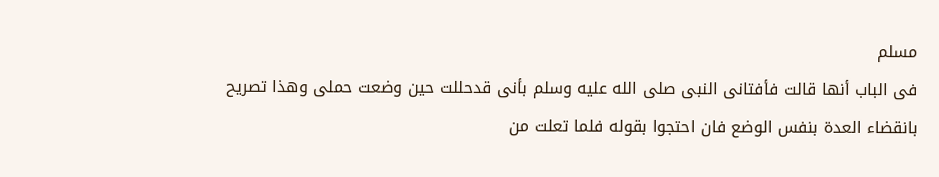مسلم
فى الباب أنها قالت فأفتانى النبى صلى الله عليه وسلم بأنى قدحللت حين وضعت حملى وهذا تصريح
بانقضاء العدة بنفس الوضع فان احتجوا بقوله فلما تعلت من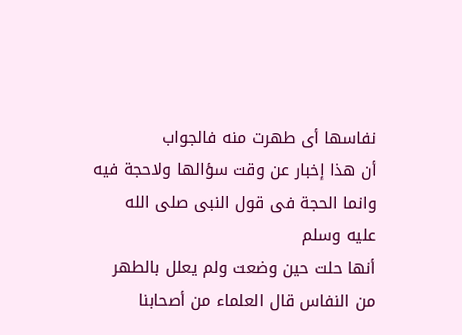نفاسها أى طهرت منه فالجواب
أن هذا إخبار عن وقت سؤالها ولاحجة فيه وانما الحجة فى قول النبى صلى الله عليه وسلم
أنها حلت حين وضعت ولم يعلل بالطهر من النفاس قال العلماء من أصحابنا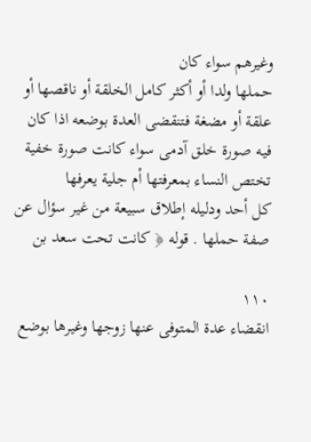وغيرهم سواء كان
حملها ولدا أو أكثر كامل الخلقة أو ناقصها أو علقة أو مضغة فتنقضى العدة بوضعه اذا كان
فيه صورة خلق آدمى سواء كانت صورة خفية تختص النساء بمعرفتها أم جلية يعرفها
كل أحد ودليله إطلاق سبيعة من غير سؤال عن صفة حملها . قوله ﴿ كانت تحت سعد بن

١١٠
انقضاء عدة المتوفى عنها زوجها وغيرها بوضع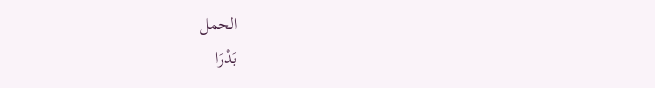الحمل
بَدْرَا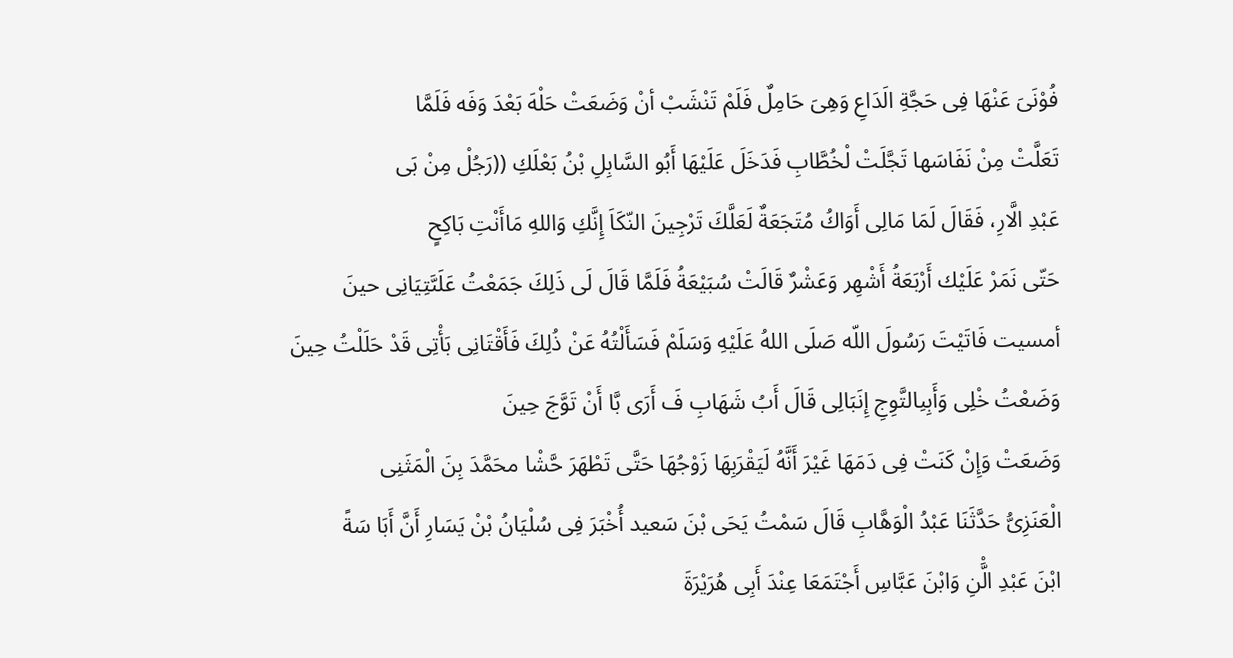فُوْنَىَ عَنْهَا فِى حَجَّةِ الَدَاعِ وَهِىَ حَامِلٌ فَلَمْ تَنْشَبْ أنْ وَضَعَتْ حَلْهَ بَعْدَ وَفَه فَلَمَّا
تَعَلَّتْ مِنْ نَفَاسَها تَجَّلَتْ لْخُطَّابِ فَدَخَلَ عَلَيْهَا أَبُو السَّابِلِ بْنُ بَعْلَكِ ((رَجُلْ مِنْ بَى
عَبْدِ الَّارِ، فَقَالَ لَمَا مَالِى أَوَاكُ مُتَجَعَةٌ لَعَلَّكَ تَرْجِينَ النّكَاَ إِنَّكِ وَاللهِ مَاأَنْتِ بَاكِحٍ
حَتّى نَمَرْ عَلَيْك أَرْبَعَةُ أَشْهِر وَعَشْرٌ قَالَتْ سُبَيْعَةُ فَلَمَّا قَالَ لَى ذَلِكَ جَمَعْتُ عَلَىَّتِيَانِى حينَ
أمسيت فَاتَيْتَ رَسُولَ اللّه صَلَى اللهُ عَلَيْهِ وَسَلَمْ فَسَأَلْتُهُ عَنْ ذُلِكَ فَأَقْتَانِى بَأْتِى قَدْ حَلَلْتُ حِينَ
وَضَعْتُ خْلِى وَأَبِىِالتَّوِجِ إِنَبَالِى قَالَ أَبُ شَهَابِ فَ أَرَى بَّا أَنْ تَوَّجَ حِينَ
وَضَعَتْ وَإِنْ كَنَتْ فِى دَمَهَا غَيْرَ أَنَّهُ لَيَقْرَبِهَا زَوْجُهَا حَتَّى تَطْهَرَ حَّشْا محَمَّدَ بِنَ الْمَثَنِى
الْعَنَزِىُّ حَدَّثَنَا عَبْدُ الْوَهَّابِ قَالَ سَمْتُ يَحَى بْنَ سَعيد أُخْبَرَ فِى سُلْيَانُ بْنْ يَسَارِ أَنَّ أَبَا سَةً
ابْنَ عَبْدِ الَّْنِ وَابْنَ عَبَّاسِ أَجْتَمَعَا عِنْدَ أَبِى هُرَيْرَةَ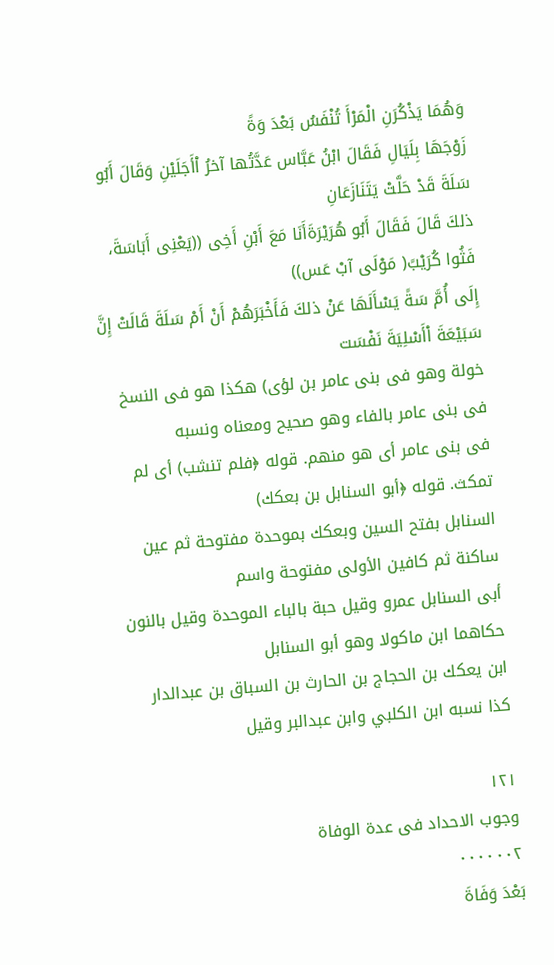وَهُمَا يَذْكُرَنِ الْمَرْأَ تُنْفَسُ بَعْدَ وَةً
زَوْجَهَا بِلَيَالِ فَقَالَ ابْنُ عَبَّاس عَدَّتُها آخرُ اْأَجَلَيْنِ وَقَالَ أَبُو سَلَةَ قَدْ حَلَّتْ يَتَنَازَعَانِ
ذلكَ قَالَ فَقَالَ أَبُو هُرَيْرَةَأَنَا مَعَ أَبْنِ أَخِى ((يَعْنِى أَبَاسَةَ، فَثُوا كُرَيْبً( مَوْلَى آبْ عَس))
إِلَى أُمَّ سَةً يَسْأَلَهَا عَنْ ذلكَ فَأَخْبَرَهُمْ أَنْ أَمْ سَلَةَ قَالَتْ إِنَّ سَبَيْعَةَ اْأَسْلِيَةَ نَفْسَت
خولة وهو فى بنى عامر بن لؤى) هكذا هو فى النسخ فى بنى عامر بالفاء وهو صحيح ومعناه ونسبه
فى بنى عامر أى هو منهم. قوله ﴿فلم تنشب) أى لم تمكث. قوله ﴿أبو السنابل بن بعكك)
السنابل بفتح السين وبعكك بموحدة مفتوحة ثم عين ساكنة ثم كافين الأولى مفتوحة واسم
أبى السنابل عمرو وقيل حبة بالباء الموحدة وقيل بالنون حكاهما ابن ماكولا وهو أبو السنابل
ابن يعكك بن الحجاج بن الحارث بن السباق بن عبدالدار كذا نسبه ابن الكلبي وابن عبدالبر وقيل

١٢١
وجوب الاحداد فى عدة الوفاة
٠٠٠٠٠٠٢
بَعْدَ وَفَاةَ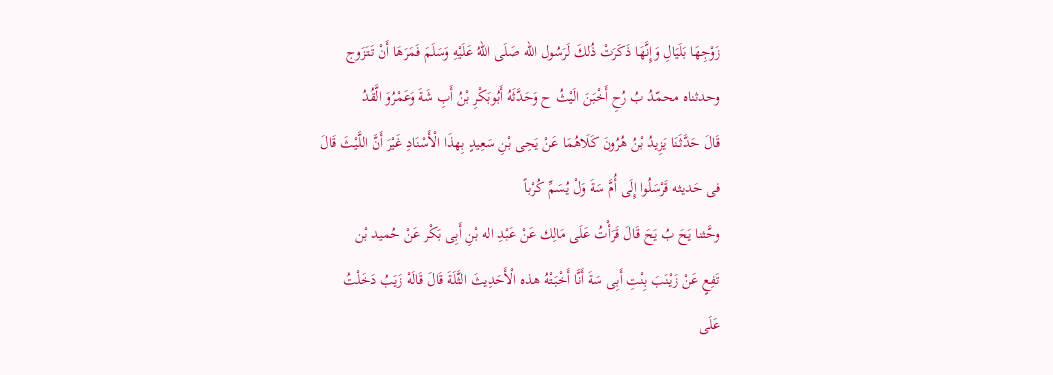زَوْجِهَا بَلَيَالِ وَإِنَّهَا ذَكَرَتْ ذُلكَ لَرَسُول الله صَلَى اللهُ عَلَيْهِ وَسَلَمَ فَمَرَهَا أَنْ تَتَزَوج
وحدثناه محمّدُ بُ رُحِ أَخْبَنَ الَيْثُ ح وَحَدَّثَهُ أَبُوبَكْرِ بْنُ أَبِ شَةَ وَعَمْرُوَ الَّقُدُ
قَالَ حَدَّثَنَا يَزِيدُ بْنُ هُرُونَ كَلَاهُمَا عَنْ يَحِى بْنِ سَعِيدٍ بِهذَا الْأَسْنَادِ غَيْرَ أَنَّ اللَّيْثَ قَالَ
فى حَديثه قَرْسَلُوا إِلَى أُمَّ سَةَ وَلْ يُسَمِّ كُرْباً
وحَّثنا يَحَ بُ يَحَ قَالَ قَرَأْتُ عَلَى مَالِك عَنْ عَبْدِ اله بْنِ أَبِى بَكْر عَنْ حُميد بْن
تَفِعٍ عَنْ زَيْنَبَ بِنْتِ أَبِى سَةَ أَنَّا أَخْبَتْهُ هذه الْأَحَدِيثَ الثَّلَةَ قَالَ قَالَهْ زَيَبُ دَخَلْتُ
عَلَى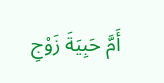أَمَّ حَبِيَةَ زَوْجِ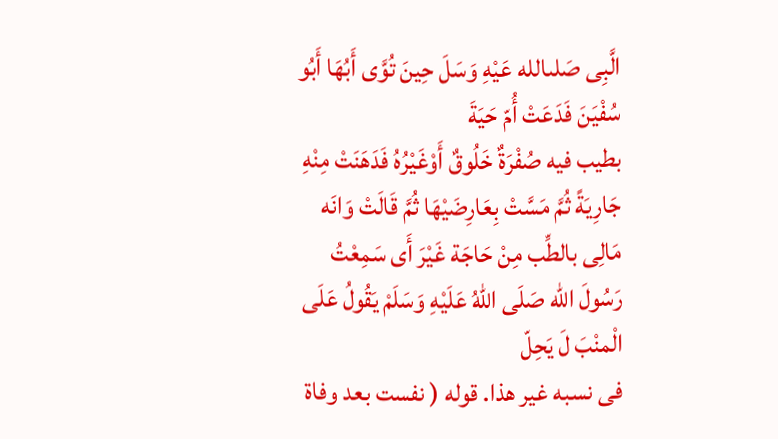الَّبِى صَلىالله عَيْهِ وَسَلَ حِينَ تُوَّى أَبُهَا أَبُو سُفْيَنَ فَدَعَتْ أُمّ حَيَةَ
بطيب فيه صُفْرَةٌ خَلُوقٌ أَوْغَيْرُهُ فَدَهَنَتْ مِنْهِ جَارِيَةً ثُمَّ مَسَّتْ بِعَارِضَيْهَا ثُمَّ قَالَتْ وَانَه
مَالِى بالطِّب مِنْ حَاجَة غَيْرَ أَى سَمِعْتُ رَسُولَ الله صَلَى اللهُ عَلَيْهِ وَسَلَمْ يَقُولُ عَلَى الْمنْبَ لَ يَحِلّ
فى نسبه غير هذا. قوله ( نفست بعد وفاة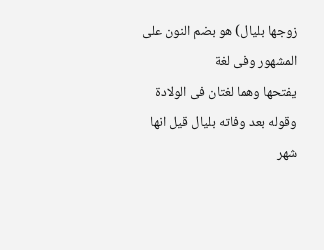زوجها بليال) هو بضم النون على المشهور وفى لغة
يفتحها وهما لغتان فى الولادة وقوله بعد وفاته بليال قيل انها شهر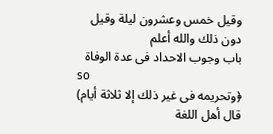وقيل خمس وعشرون ليلة وقيل
دون ذلك والله أعلم
باب وجوب الاحداد فى عدة الوفاة
so
﴿وتحريمه فى غير ذلك إلا ثلاثة أيام)
قال أهل اللغة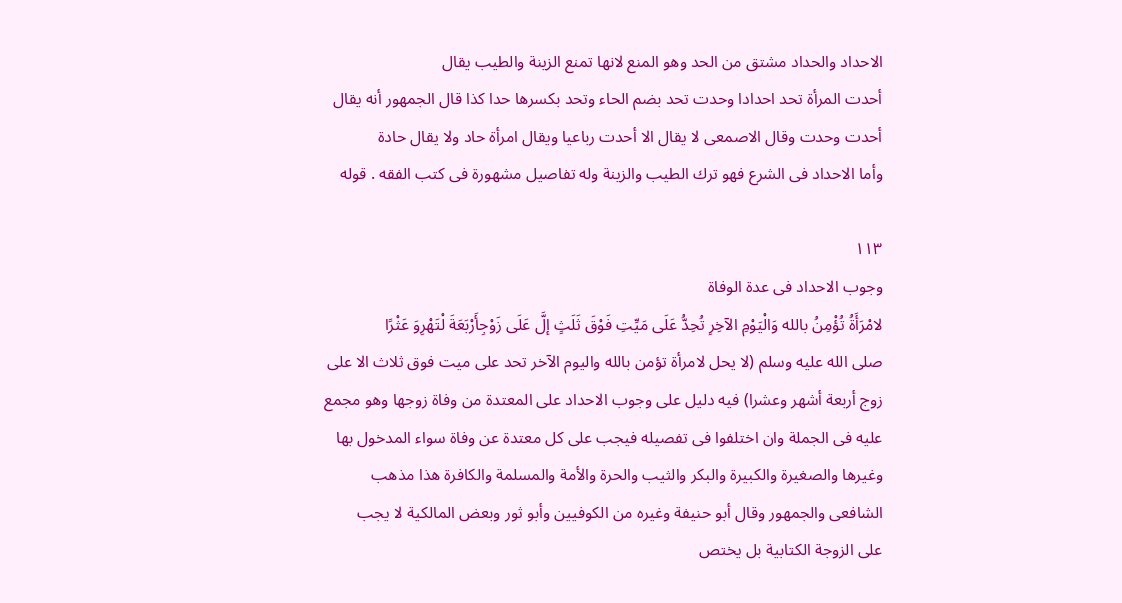الاحداد والحداد مشتق من الحد وهو المنع لانها تمنع الزينة والطيب يقال
أحدت المرأة تحد احدادا وحدت تحد بضم الحاء وتحد بكسرها حدا كذا قال الجمهور أنه يقال
أحدت وحدت وقال الاصمعى لا يقال الا أحدت رباعيا ويقال امرأة حاد ولا يقال حادة
وأما الاحداد فى الشرع فهو ترك الطيب والزينة وله تفاصيل مشهورة فى كتب الفقه . قوله

١١٣
وجوب الاحداد فى عدة الوفاة
لامْرَأَةُ تُؤْمِنُ بالله وَالْيَوْمِ الآخِرِ تُحِدُّ عَلَى مَيِّتِ فَوْقَ ثَلَثٍ إلَّ عَلَى زَوْجِأَرْبَعَةَ لْتَهْرِوَ عَثْرًا
صلى الله عليه وسلم (لا يحل لامرأة تؤمن بالله واليوم الآخر تحد على ميت فوق ثلاث الا على
زوج أربعة أشهر وعشرا) فيه دليل على وجوب الاحداد على المعتدة من وفاة زوجها وهو مجمع
عليه فى الجملة وان اختلفوا فى تفصيله فيجب على كل معتدة عن وفاة سواء المدخول بها
وغيرها والصغيرة والكبيرة والبكر والثيب والحرة والأمة والمسلمة والكافرة هذا مذهب
الشافعى والجمهور وقال أبو حنيفة وغيره من الكوفيين وأبو ثور وبعض المالكية لا يجب
على الزوجة الكتابية بل يختص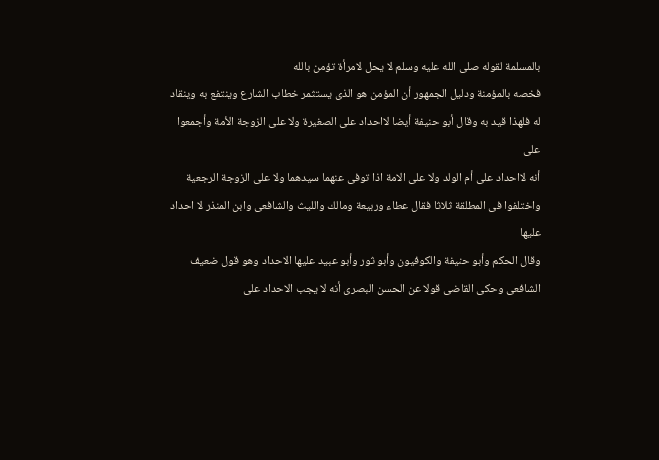بالمسلمة لقوله صلى الله عليه وسلم لا يحل لامرأة تؤمن بالله
فخصه بالمؤمنة ودليل الجمهور أن المؤمن هو الذى يستثمر خطاب الشارع وينتفع به وينقاد
له فلهذا قيد به وقال أبو حنيفة أيضا لااحداد على الصغيرة ولا على الزوجة الأمة وأجمعوا على
أنه لااحداد على أم الولد ولا على الامة اذا توفى عنهما سيدهما ولا على الزوجة الرجعية
واختلفوا فى المطلقة ثلاثا فقال عطاء وربيعة ومالك والليث والشافعى وابن المنذر لا احداد عليها
وقال الحكم وأبو حنيفة والكوفيون وأبو ثور وأبو عبيد عليها الاحداد وهو قول ضعيف
الشافعى وحكى القاضى قولا عن الحسن البصرى أنه لا يجب الاحداد على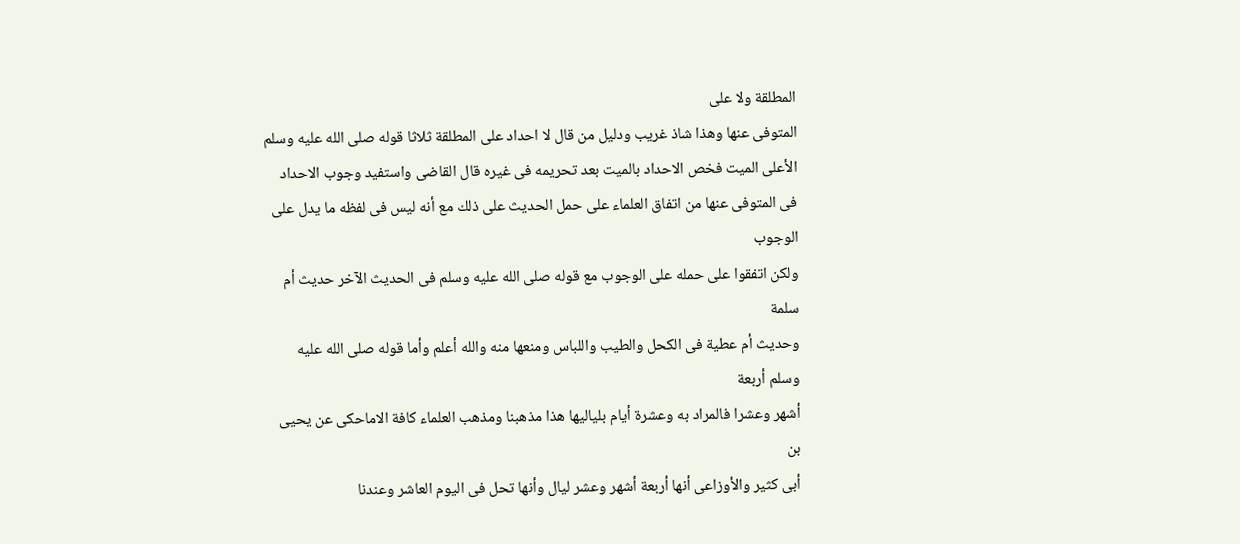المطلقة ولا على
المتوفى عنها وهذا شاذ غريب ودليل من قال لا احداد على المطلقة ثلاثا قوله صلى الله عليه وسلم
الأعلى الميت فخص الاحداد بالميت بعد تحريمه فى غيره قال القاضى واستفيد وجوب الاحداد
فى المتوفى عنها من اتفاق العلماء على حمل الحديث على ذلك مع أنه ليس فى لفظه ما يدل على الوجوب
ولكن اتفقوا على حمله على الوجوب مع قوله صلى الله عليه وسلم فى الحديث الآخر حديث أم سلمة
وحديث أم عطية فى الكحل والطيب واللباس ومنعها منه والله أعلم وأما قوله صلى الله عليه وسلم أربعة
أشهر وعشرا فالمراد به وعشرة أيام بلياليها هذا مذهبنا ومذهب العلماء كافة الاماحكى عن يحيى بن
أبى كثير والأوزاعى أنها أربعة أشهر وعشر ليال وأنها تحل فى اليوم العاشر وعندنا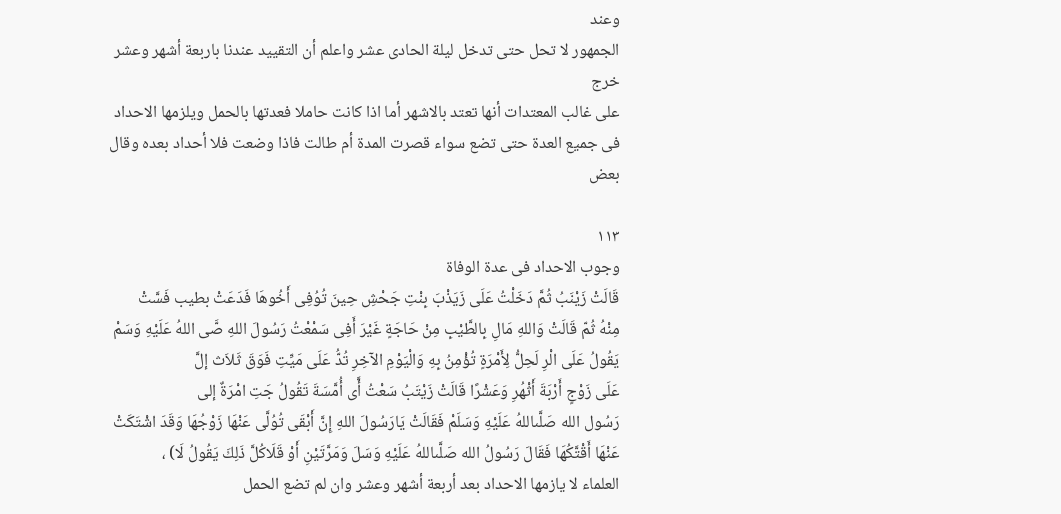وعند
الجمهور لا تحل حتى تدخل ليلة الحادى عشر واعلم أن التقييد عندنا باربعة أشهر وعشر خرج
على غالب المعتدات أنها تعتد بالاشهر أما اذا كانت حاملا فعدتها بالحمل ويلزمها الاحداد
فى جميع العدة حتى تضع سواء قصرت المدة أم طالت فاذا وضعت فلا أحداد بعده وقال بعض

١١٣
وجوب الاحداد فى عدة الوفاة
قَالَتْ زَيْنَبُ ثُمَّ دَخَلْتُ عَلَى زَيَذْبَ بِنْتِ جَحْشِ حِينَ تُوُفِى أَخُوهَا فَدَعَتْ بطيب فَسَّتْ
مِنْهُ ثُمّ قَالَتْ وَاللهِ مَالِ بِالطَّيْبِ مِنْ حَاجَةٍ غَيْرَ أَفِى سَمْعْتُ رَسُولَ اللهِ صَّى اللهُ عَلَيْهِ وَسَمْ
يَقُولُ عَلَى الْرِ لَحِلُّ لِأَمْرَةٍ تُؤْمِنُ بِهِ وَالْيَوْمِ الآخِرِ تُدُّ عَلَى مَيِّتِ فَوَقَ ثَلاَث إلَّ
عَلَى زَوْجٍ أَرْبَةَ أَثْهُرِ وَعَشْرًا قَالَتْ زَيْتَبُ سَعْتُ أَّى أُمَّسَةَ تَقُولُ جَتِ امْرَةٌ إلى
رَسُول الله صَلَّىاللهُ عَلَيْهِ وَسَلَمْ فَقَالَتْ يَارَسُولَ اللهِ إِنَّ أَبْقَى تُوُلَّى عَنْهَا زَوْجُهَا وَقَدَ اشْتَكَتْ
عَنْهَا أَقْتَّكُهَا فَقَالَ رَسُولُ الله صَلَّىاللهُ عَلَيْهِ وَسَلَ وَمَرَّتَيْنِ أَوْ قَلَاكُلَّ ذَلِكَ يَقُولُ لَا) ،
العلماء لا يازمها الاحداد بعد أربعة أشهر وعشر وان لم تضع الحمل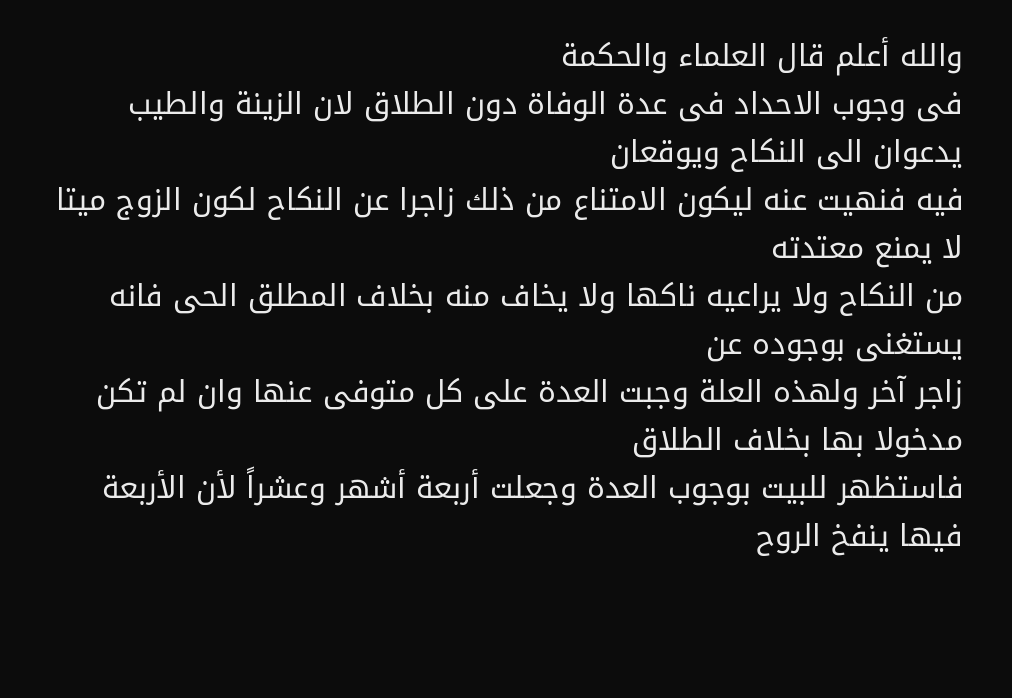والله أعلم قال العلماء والحكمة
فى وجوب الاحداد فى عدة الوفاة دون الطلاق لان الزينة والطيب يدعوان الى النكاح ويوقعان
فيه فنهيت عنه ليكون الامتناع من ذلك زاجرا عن النكاح لكون الزوج ميتا لا يمنع معتدته
من النكاح ولا يراعيه ناكها ولا يخاف منه بخلاف المطلق الحى فانه يستغنى بوجوده عن
زاجر آخر ولهذه العلة وجبت العدة على كل متوفى عنها وان لم تكن مدخولا بها بخلاف الطلاق
فاستظهر للبيت بوجوب العدة وجعلت أربعة أشهر وعشراً لأن الأربعة فيها ينفخ الروح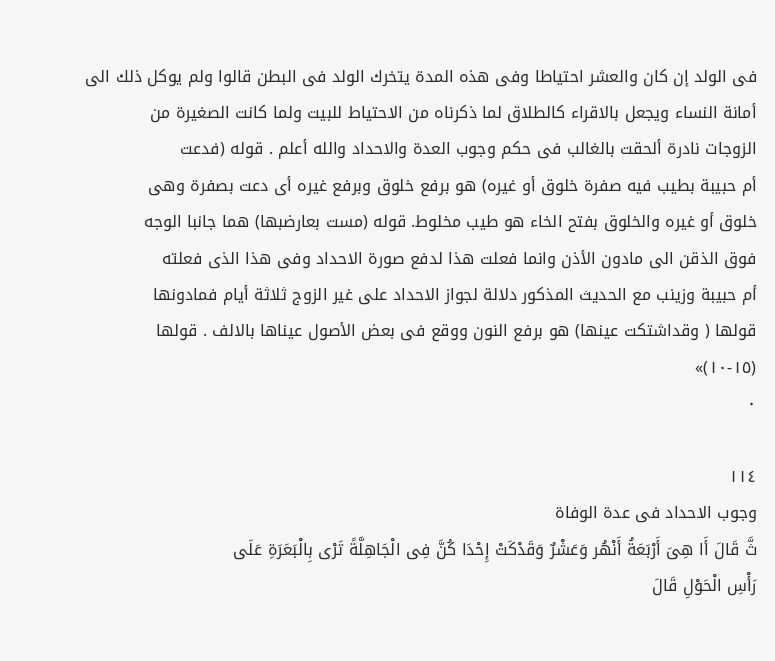فى الولد إن كان والعشر احتياطا وفى هذه المدة يتخرك الولد فى البطن قالوا ولم يوكل ذلك الى
أمانة النساء ويجعل بالاقراء كالطلاق لما ذكرناه من الاحتياط للبيت ولما كانت الصغيرة من
الزوجات نادرة ألحقت بالغالب فى حكم وجوب العدة والاحداد والله أعلم . قوله (فدعت
أم حبيبة بطيب فيه صفرة خلوق أو غيره) هو برفع خلوق وبرفع غيره أى دعت بصفرة وهى
خلوق أو غيره والخلوق بفتح الخاء هو طيب مخلوط. قوله (مست بعارضبها) هما جانبا الوجه
فوق الذقن الى مادون الأذن وانما فعلت هذا لدفع صورة الاحداد وفى هذا الذى فعلته
أم حبيبة وزينب مع الحديث المذكور دلالة لجواز الاحداد على غير الزوج ثلاثة أيام فمادونها
قولها ( وقداشتكت عينها) هو برفع النون ووقع فى بعض الأصول عيناها بالالف . قولها
(١٥-١٠)»
٠

١١٤
وجوب الاحداد فى عدة الوفاة
ثَّ قَالَ أَا هِىَ أَرْبَعَةُ أَنْهُر وَعَشْرٌ وَقَدْكَتْ إِحْدَا كُنَّ فِى الْجَاهِلَّةً تَرْى بِالْبَعَرَةِ عَلَى
رَأْسِ الْحَوْلِ قَالَ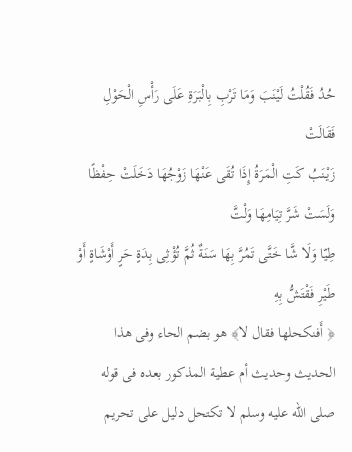حُدُ فَقُلْتُ لَيْنَبَ وَمَا تَرْبِ بِالْبَرَةِ عَلَى رَأْسِ الْحَوْلِ فَقَالَتْ
زَيْنَبُ كَتِ الْمَرَةُ إِذَا تُقَى عَنْهَا زَوْجُهَا دَخَلَتْ حِفْظًا وَلَسَتْ شَرَّ تِيَامِهَا وَلْتَّ
طِيّا وَلَا شَّا خَتَّى تَمُرَّ بِهَا سَنَةٌ ثُمَّ تُؤْثِى بِدَةٍ حَرٍ أَوْشَاةٍ أَوْ طَيْرِ فَقْتَشُّ بِهِ
﴿ أَفنكحلها فقال لا﴾ هو بضم الحاء وفى هذا الحديث وحديث أم عطية المذكور بعده فى قوله
صلى الله عليه وسلم لا تكتحل دليل على تحريم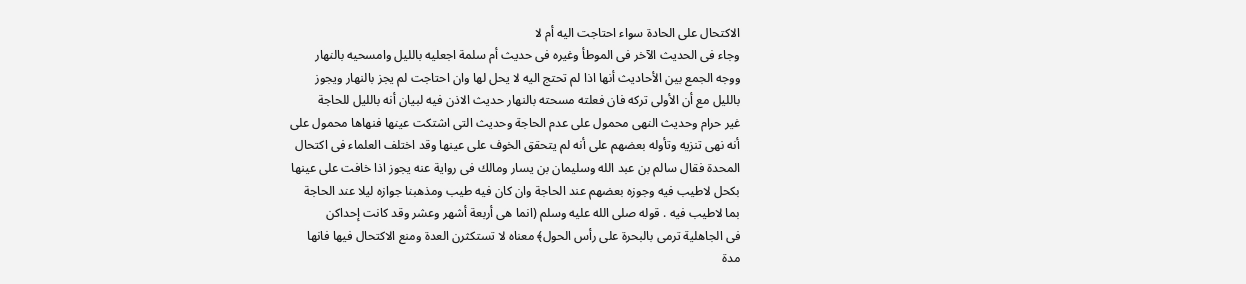الاكتحال على الحادة سواء احتاجت اليه أم لا
وجاء فى الحديث الآخر فى الموطأ وغيره فى حديث أم سلمة اجعليه بالليل وامسحيه بالنهار
ووجه الجمع بين الأحاديث أنها اذا لم تحتج اليه لا يحل لها وان احتاجت لم يجز بالنهار ويجوز
بالليل مع أن الأولى تركه فان فعلته مسحته بالنهار حديث الاذن فيه لبيان أنه بالليل للحاجة
غير حرام وحديث النهى محمول على عدم الحاجة وحديث التى اشتكت عينها فنهاها محمول على
أنه نهى تنزيه وتأوله بعضهم على أنه لم يتحقق الخوف على عينها وقد اختلف العلماء فى اكتحال
المحدة فقال سالم بن عبد الله وسليمان بن يسار ومالك فى رواية عنه يجوز اذا خافت على عينها
بكحل لاطيب فيه وجوزه بعضهم عند الحاجة وان كان فيه طيب ومذهبنا جوازه ليلا عند الحاجة
بما لاطيب فيه . قوله صلى الله عليه وسلم (انما هى أربعة أشهر وعشر وقد كانت إحداكن
فى الجاهلية ترمى بالبحرة على رأس الحول﴾ معناه لا تستكثرن العدة ومنع الاكتحال فيها فانها
مدة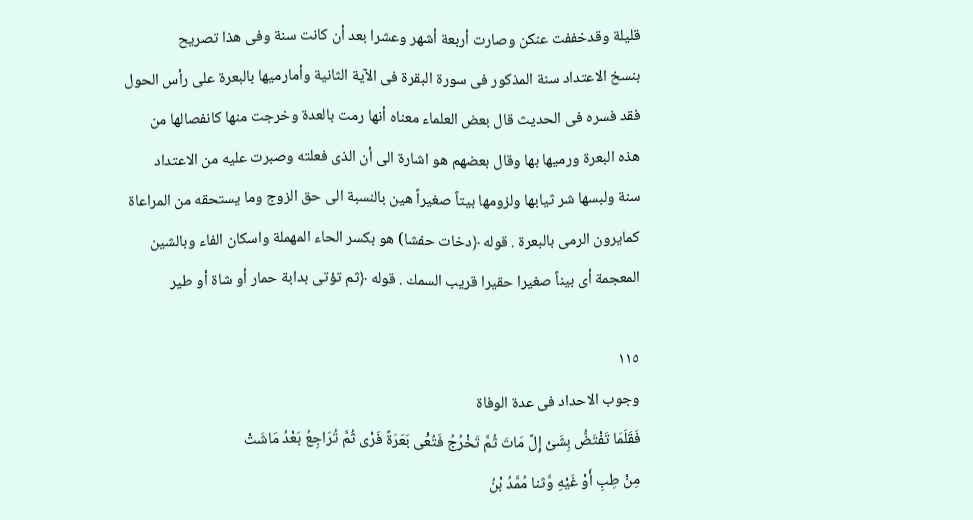قليلة وقدخففت عنكن وصارت أربعة أشهر وعشرا بعد أن كانت سنة وفى هذا تصريح
بنسخ الاعتداد سنة المذكور فى سورة البقرة فى الآية الثانية وأمارميها بالبعرة على رأس الحول
فقد فسره فى الحديث قال بعض العلماء معناه أنها رمت بالعدة وخرجت منها كانفصالها من
هذه البعرة ورميها بها وقال بعضهم هو اشارة الى أن الذى فعلته وصبرت عليه من الاعتداد
سنة ولبسها شر ثيابها ولزومها بيتاً صغيراً هين بالنسبة الى حق الزوج وما يستحقه من المراعاة
كمايرون الرمى بالبعرة . قوله ﴿دخات حفشا) هو بكسر الحاء المهملة واسكان الفاء وبالشين
المعجمة أى بيناً صغيرا حقيرا قريب السمك . قوله ﴿ثم تؤتى بدابة حمار أو شاة أو طير

١١٥
وجوب الاحداد فى عدة الوفاة
فَقَلَمَا تَفْتَضُّ بِشَىْ إِلَّ مَاتَ ثُمَّ تَخْرُجُ فَتُعَْى بَعَرَةً فَرْى ثُمَّ تُرَاجِعُ بَعْدُ مَاشَتْ
مِنْ طِبِ أَوْ غَيْهِ وَّثنا مُمَّدُ بْنُ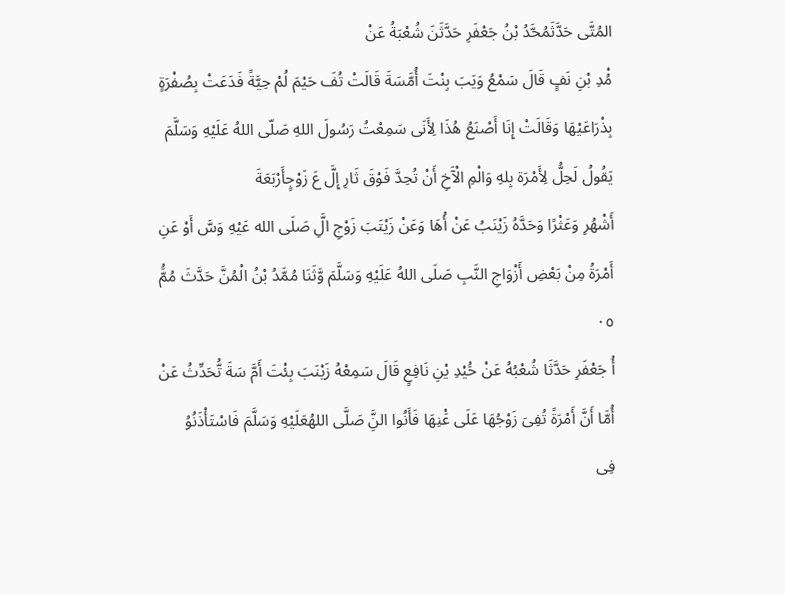المُتَّى حَدَّثَمُحَّدُ بْنُ جَعْفَرِ حَدَّثَنَ شُعْبَةُ عَنْ
مُْدِ بْنِ نَفٍِ قَالَ سَمْعُ وَيَبَ بِنْتَ أُمَّسَةَ قَالَتْ تُفَ حَيْمَ لُمْ حِيَّةً فَدَعَتْ بِصُفْرَةٍ
بِذْرَاعَيْهَا وَقَالَتْ إِنَا أَصْنَعُ هُذَا لِأَنَى سَمِعْتُ رَسُولَ اللهِ صَلّى اللهُ عَلَيْهِ وَسَلَّمَ
يَقُولُ لَحِلُّ لِأَمْرَة بِلهِ وَالْمِ الْآَخِ أَنْ تُحِدَّ فَوْقَ ثَارِ إِلَّ عَ زَوْجٍأَرْبَعَةَ
أَشْهُرِ وَعَثْرًا وَحَدَّهُ زَيْنَبُ عَنْ أُهَا وَعَنْ زَيْتَبَ زَوْجِ الَِّ صَلَى الله عَيْهِ وَسَّ أَوْ عَنِ
أَمْرَةُ مِنْ بَعْضِ أَزْوَاجِ النَّبِ صَلَى اللهُ عَلَيْهِ وَسَلَّمَ وَّثَنَا مُمَّدُ بْنُ الْمُنَّ حَدَّثَ مُمَُّ
٠٥
أُ جَعْفَرِ حَدَّثَا شُعْبُهُ عَنْ حَُيْدِ يْنِ نَافِعٍ قَالَ سَمِعْهُ زَيْنَبَ بِئْتَ أَمَّ سَةَ تُّحَدِّثُ عَنْ
أُمَّا أَنَّ أَمْرَةً تُفِىَ زَوْجُهَا عَلَى عَْنِهَا فَأَنُوا النَِّ صَلَّى اللهُعَلَيْهِ وَسَلَّمَ فَاسْتَأْذَنُوُ
فِى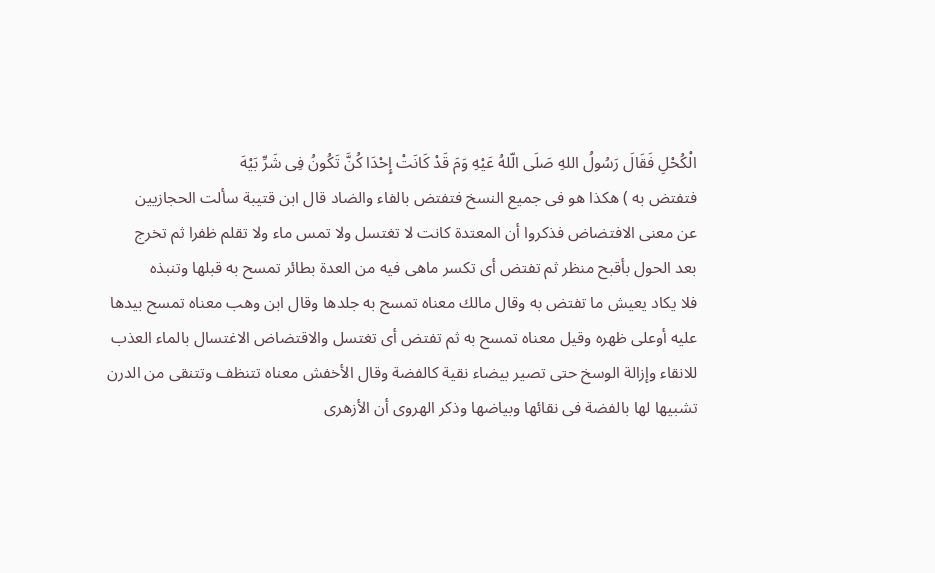الْكُحْلِ فَقَالَ رَسُولُ اللهِ صَلَى الّلهُ عَيْهِ وَمَ قَدْ كَانَتْ إِحْدَا كُنَّ تَكُونُ فِى شَرِّ بَيْهَ
فتفتض به ) هكذا هو فى جميع النسخ فتفتض بالفاء والضاد قال ابن قتيبة سألت الحجازيين
عن معنى الافتضاض فذكروا أن المعتدة كانت لا تغتسل ولا تمس ماء ولا تقلم ظفرا ثم تخرج
بعد الحول بأقبح منظر ثم تفتض أى تكسر ماهى فيه من العدة بطائر تمسح به قبلها وتنبذه
فلا يكاد يعيش ما تفتض به وقال مالك معناه تمسح به جلدها وقال ابن وهب معناه تمسح بيدها
عليه أوعلى ظهره وقيل معناه تمسح به ثم تفتض أى تغتسل والاقتضاض الاغتسال بالماء العذب
للانقاء وإزالة الوسخ حتى تصير بيضاء نقية كالفضة وقال الأخفش معناه تتنظف وتتنقى من الدرن
تشبيها لها بالفضة فى نقائها وبياضها وذكر الهروى أن الأزهرى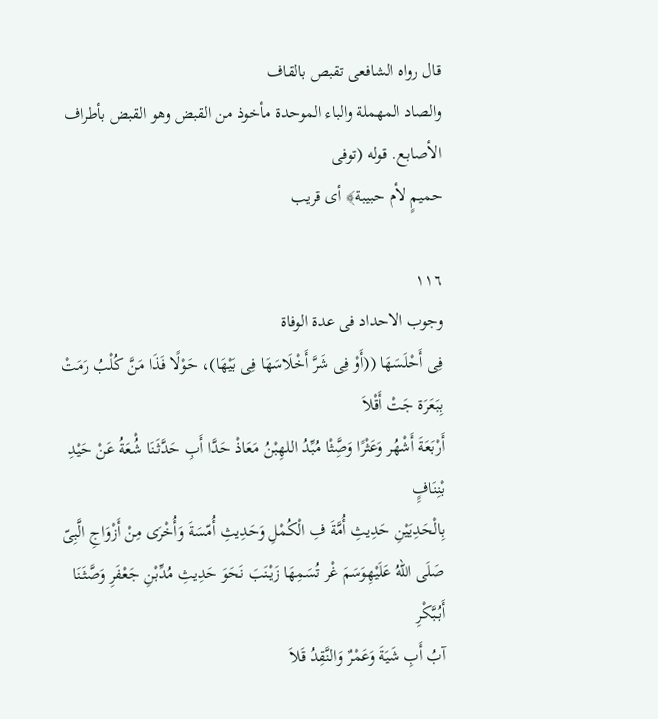قال رواه الشافعى تقبص بالقاف
والصاد المهملة والباء الموحدة مأخوذ من القبض وهو القبض بأطراف الأصابع. قوله (توفى
حميمٍ لأم حبيبة﴾ أى قريب

١١٦
وجوب الاحداد فى عدة الوفاة
فِى أَحْلَسَهَا ((أَوْ فِى شَرَّ أَخْلَاسَهَا فِى بَيْهَا)، حَوْلًا فَذَا مَنَّ كُلْبُ رَمَتْ بِبَعَرَة جَتْ أَقْلاَ
أَرْبَعَةَ أَشْهُر وَعَثْرًا وَصَِّثْا مُبِّدُ اللهِبْنُ مَعَاذْ حَدَّا أَبِ حَدَّثَنَا شُْعَةُ عَنْ حَيْدِ بْنِنَافٍِ
بِالْحَدِيَيْنِ حَدِيثِ أُمَّةَ فِ الْكُمْلِ وَحَدِيثِ أُمّسَةَ وَأُخْرَى مِنْ أَزْوَاجِ الَّبِىّ
صَلَى اللهُ عَلَيْهِوَسَمَ غْر تُسَمِهَا زَيْنَبَ نَحَوَ حَدِيثِ مُدِّبْنِ جَعْفَرِ وَصَّثَنَا أَبُبَّكْرِ
آبُ أَبِ شَيَةَ وَعَمْرٌ وَالنَّقِدُ قَلاَ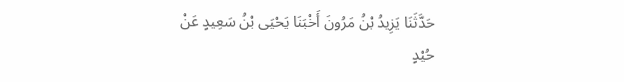حَدَّثَنَا يَزِيدُ بْنُ مَرُونَ أَخْبَنَا يَحْيَى بْنُ سَعِيدٍ عَنْ حُيْدٍ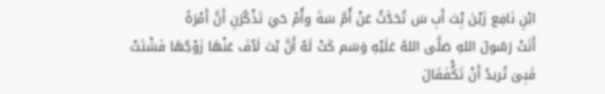ابْنِ نَافِع زَيْنَ بِْتَ أَبِ سَ تُحَدَّثُ عَنْ أُمَّ سَةَ وأُمْ حَيَ تَذْكُرَنِ أَنَّ أَمْرَةً
أَتَتْ رَسُولَ اللهِ صَلَّى اللهُ عَلَيْهِ وَسَم كَتْ لَهُ أَنَّ بْتَ لَاُفَ عَنْهَا زَوْجُهَا فَشْتَتْ
قَبِىَ تُريدُ أَنْ تَكَُْفَقَالَ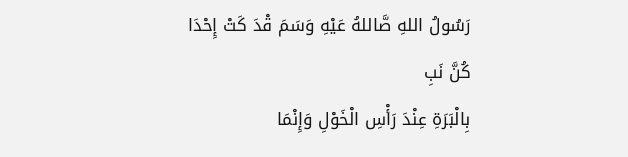رَسُولُ اللهِ صَّاللهُ عَيْهِ وَسَمَ قْدَ كَتْ إِحْدَا كُنَّ نَبِ
بِالْبَرَةِ عِنْدَ رَأْسِ الْخَوْلِ وَإِنْمَا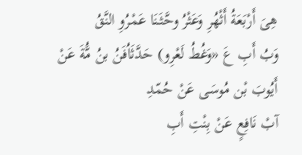هِىَ أَرْبَعَةُ أَثْهُرِ وَعَثْرُ وحَّثَنَا عَمْرُوِ النَّقُ
وَبُ أَبِ عَ «وَغُطُ لَعْرِو) حَدَّثَاُفَنُ بنُ مَُّةَ عَنْ أَيُوبَ بْن مُوسَى عَنْ حُمّدِ
آبْ نَافِعٍ عَنْ بِنْتِ أَبِ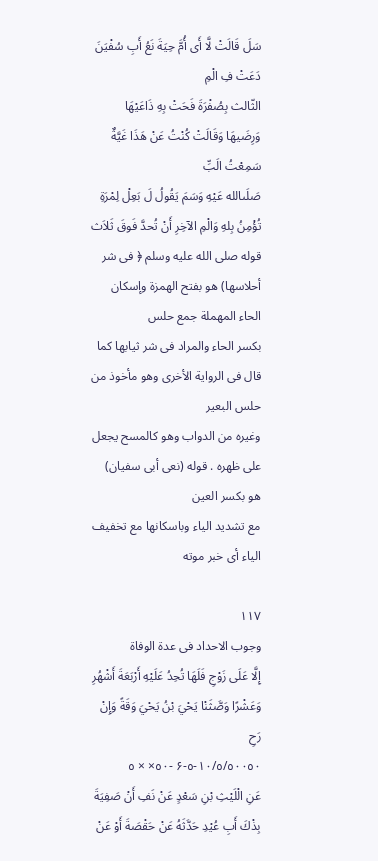سَلَ قَالَتْ لَّا أَى أُمَّ حِيَةَ نَعُ أَبِ سُفْيَنَ دَعَتْ فِ الْمِ
الثّالث بِصُفْرَةَ فَحَتْ بِهِ ذَاعَيْهَا وَرِضَيهَا وَقَالَتْ كُنْتُ عَنْ هَذَا غَيَّةٌ سَمِعْتُ الَبِّ
صَلَىالله عَيْهِ وَسَمَ يَقُولُ لَ بَعِلْ لِمْرَةِ تُؤْمِنُ بِلهِ وَالْمِ الآخِرِ أَنْ تُحدَّ فَوقَ ثَلاَث
قوله صلى الله عليه وسلم ﴿ فى شر أحلاسها) هو بفتح الهمزة وإسكان الحاء المهملة جمع حلس
بكسر الحاء والمراد فى شر ثيابها كما قال فى الرواية الأخرى وهو مأخوذ من حلس البعير
وغيره من الدواب وهو كالمسح يجعل على ظهره . قوله (نعى أبى سفيان) هو بكسر العين
مع تشديد الياء وباسكانها مع تخفيف الياء أى خبر موته

١١٧
وجوب الاحداد فى عدة الوفاة
إِلَّا عَلَى زَوْجِ فَلَهَا تُحِدُ عَلَيْهِ أَرْبَعَةَ أَشْهُرِ وَعَشْرًا وَصَّثَنْا يَحْيَ بْنُ يَحْيَ وَقَةً وَإِنْ رَحِ
١٠/٥/٥٠٠٥٠-٥-۶ -٥٠× × ٥
عَنِ الْلَيْثِ بْنِ سَعْدٍ عَنْ نَفِ أَنْ صَفِيَةَ بِذْكَ أَبِ عُيْدِ حَدَّثَهُ عَنْ حَقْصَةَ أَوْ عَنْ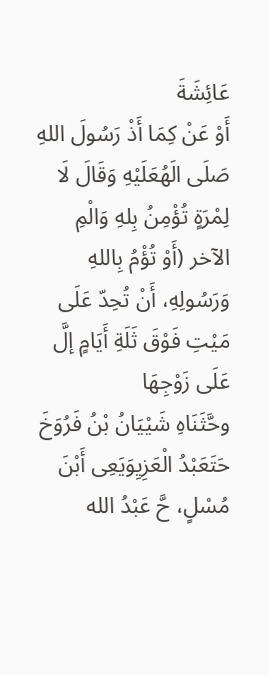عَائِشَةَ
أَوْ عَنْ كِمَا أَذْ رَسُولَ اللهِ صَلَى الَهُعَلَيْهِ وَقَالَ لَا لِمْرَةٍ تُؤْمِنُ بِلهِ وَالْمِ
الآخر (أَوْ تُؤْمُ بِاللهِ وَرَسُولِهِ، أَنْ تُحِدّ عَلَى مَيْتِ فَوْقَ ثَلَةِ أَيَامٍ إلَّ عَلَى زَوْجِهَا
وحَّثَنَاهِ شَيْيَانُ بْنُ فَرُوَخَ حَتَعَبْدُ الْعَزِيِوَيَعِى أَبْنَ مُسْلٍ، حَّ عَبْدُ الله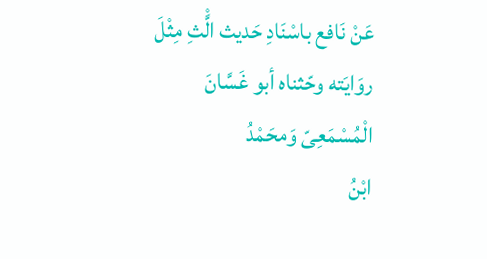عَنْ نَافع باسْنَادِ حَديث الَّْثِ مِثْلَ روَايَته وحّثناه أبو غَسَّانَ الْمُسْمَعِىّ وَمحَمْدُ
ابْنُ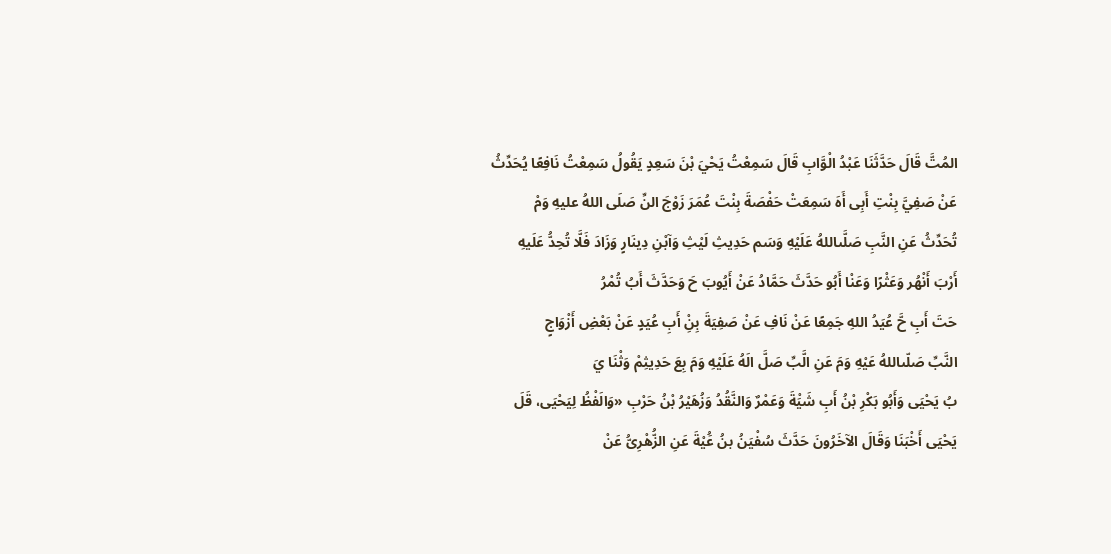المُتَّ قَالَ حَدَّثَنَا عَبْدُ الْوَّابِ قَالَ سَمِعْتُ يَحْيَ بْنَ سَعِدٍ يَقُولُ سَمِعْتُ نَافِعًا يُحَدِّثُ
عَنْ صَفِيَّ بِنْتِ أَبِى أَهَ سَمِعَتْ حَفْصَةَ بِنْتَ عُمَرَ زَوْجَ النِّ صَلَى اللهُ عليهِ وَمْ
تُحَدِّثُ عَنِ النَّبِ صَلَّىاللهُ عَلَيْهِ وَسَم حَدِيثِ لَيْثِ وَآبْنِ دِينَارٍ وَزَادَ فَلَّا تُحِدُّ عَلَيهِ
أَرْبَ أَنْهُر وَعَثْرًا وَعَنْا أَبُو حَدَّثَ حَمَّادُ عَنْ أَيُوبَ حَ وَحَدَّثَ أَبُ تُمْرُ
حَتَ أَبِ حَّ عُيَدُ اللهِ جَمِعًا عَنْ نَافِ عَنْ صَفِيَةَ بِنِْ أَبِ عُيَدٍ عَنْ بَعْضِ أَزْوَاجٍ
النَّبِّ صَلّىاللهُ عَيْهِ وَمَ عَنِ الَّبِّ صَلَّ الَهُ عَلَيْهِ وَمَ بِعَ حَدِيثِمْ وَثْنَا يَ
بُ يَحْيَى وَأَبُو بَكْرِ بْنُ أَبِ شَيَْةَ وَعَمْرٌ وَالنَّقُدُ وَزُهَيْرُ بْنُ حَرْبِ «وَالَفْظُ لِيَحْيَى، قَلَ
يَحْيَى أَخْبَنَا وَقَالَ الآخَرُونَ حَدَّثَ سُفْيَنُ بنُ عَُيْةَ عَنِ الزُّهْرِىُّ عَنْ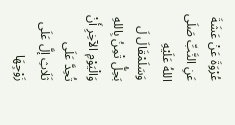عُرْوَةَ عَنْ عَشَةَ
عَنِ النَّبِّ صَلَى اللهُ عَلَيْهِ وَسَلَمْقَالَ لَ بَحِلُّ تْمِنُ بِاللهِ وَالْيَوْمِ الآخِرِ أَنْ تُحِدَّ عَلَى
ثَلَاثِ إلَّ عَلَى زَوْجِهَا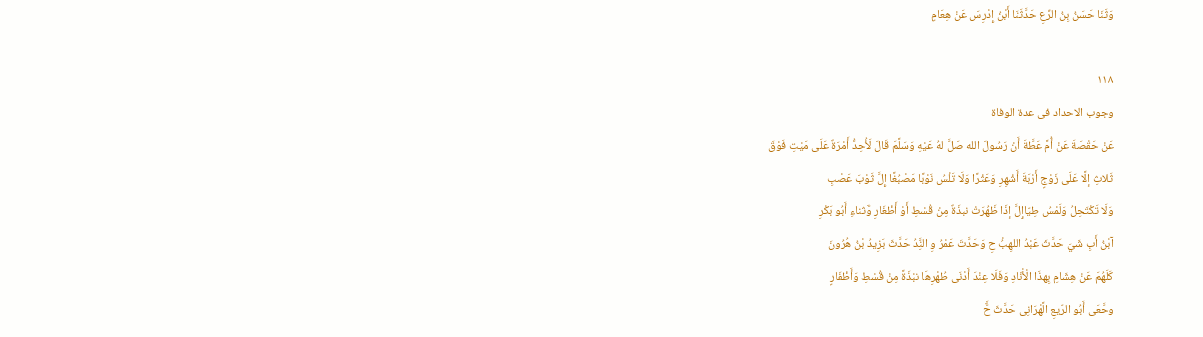وَثَنَا حَسَنُ بِنُ الرِّعِ حَدَّثَنَا أَبْنُ إِدْرِسَ عَنْ هِعَامٍ

١١٨
وجوب الاحداد فى عدة الوفاة
عَنْ حَقْصَةَ عَنْ أُمَّ عَطَّةَ أَنْ رَسُولَ الله صَلَّ لهُ عَيْهِ وَسَلَّمَ قَالَ لَأُحِدُّ أَمْرَةٌ عَلَى مَيْتِ فَوْقَ
ثَلاثِ إلَّا عَلَى زَوْجٍ أَرْبَةَ أَشْهِرِ وَعَثْرًا وَلَا تَلْسُ نَوْبًا مَصْبُغًا إِلَّ ثَوْبَ عَصْبِ
وَلَا تَكْتَحِلُ وَلَمْسُ طِيّاإِلَّ إذَا ظَهُرَتْ نبذَةٌ مِنْ قُسْطِ أَوْ أَظْغَارِ وَّثناءِ أَبُو بَكْرِ
آبْنُ أَبِ شَيَ حَدَّثَ عَبْدُ اللهِبُْ حِ وَحَدَّتَ عَمْرُ وِ النَِّدُ حَدَّثَ بَزِيدُ بْنُ هُرُونَ
كَلَهُمَ عَنْ هِشَامِ بِهذَا الْأْنَادِ وَفَلَا عِنْدَ أَدْنَى طُهْرِهَا نبْذَةً مِنْ قُسْطِ وَأَظْفَارٍ
وحَّعَى أَبُو الرّيعِ الَّهْرَانِى حَدَّثَ حٌَّ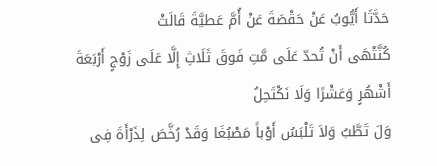حَدَّثَا أَيُّوبُ عَنْ حَقْصَةَ عَنْ أُمَّ عَطيَّةَ قَالَثْ
كُنَّتْهَى أَنْ تُحدّ عَلَى مَّتِ فَوقَ ثَلَاثِ إِلَّا عَلَى زَوْجٍ أَرْبَعَةَ أَشْهُرٍ وَعَشْرًا وَلَا نَكْتَحِلُ
وَلَ تَطَّبُ وَلاَ تَلْبَسُ أَوْباً مَصْبُغَا وَقَدْ رُخَّصَ لِذَرْأَةَ فِى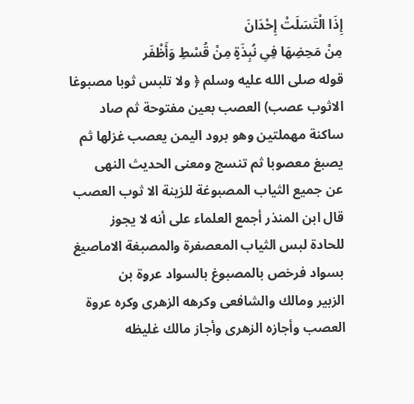إِذَا الْتَسَلَتْ إِحْدَانَ
مِنْ مَحِضِهَا فِىِ نُبِذَةٍ مِنْ قُسْطِ وَأَظْفَر
قوله صلى الله عليه وسلم ﴿ ولا تلبس ثوبا مصبوغا الاثوب عصب) العصب بعين مفتوحة ثم صاد
ساكنة مهملتين وهو برود اليمن يعصب غزلها ثم يصبغ معصوبا ثم تنسج ومعنى الحديث النهى
عن جميع الثياب المصبوغة للزينة الا ثوب العصب قال ابن المنذر أجمع العلماء على أنه لا يجوز
للحادة لبس الثياب المعصفرة والمصبغة الاماصيغ بسواد فرخص بالمصبوغ بالسواد عروة بن
الزبير ومالك والشافعى وكرهه الزهرى وكره عروة العصب وأجازه الزهرى وأجاز مالك غليظه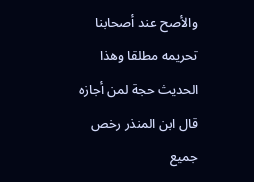والأصح عند أصحابنا تحريمه مطلقا وهذا الحديث حجة لمن أجازه قال ابن المنذر رخص جميع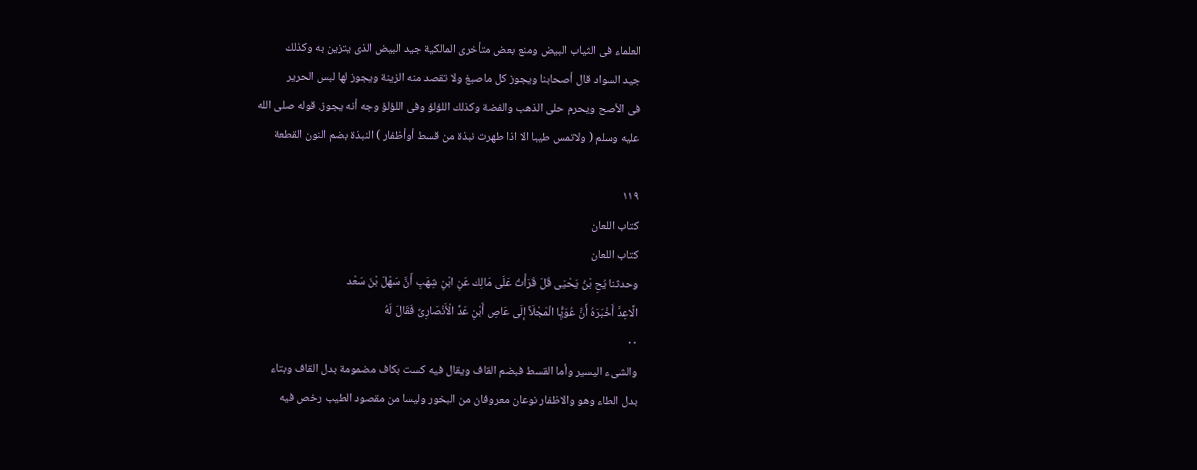العلماء فى الثياب البيض ومنع بعض متأخرى المالكية جيد البيض الذى يتزين به وكذلك
جيد السواد قال أصحابنا ويجوز كل ماصبغ ولا تقصد منه الزينة ويجوز لها لبس الحرير
فى الأصح ويحرم حلى الذهب والفضة وكذلك اللؤلؤ وفى اللؤلؤ وجه أنه يجوز. قوله صلى الله
عليه وسلم ( ولاتمس طيبا الا اذا طهرت نبذة من قسط أوأظفار ) النبذة بضم النون القطعة

١١٩
كتاب اللعان
كتاب اللعان
وحدثنا يُحِ بْنُ يَحْيَى قَلَ قَرَأْتُ عَلَى مَالِك عَنِ ابْنِ شِهَبِ أَنَّ سَهْلَ بْنَ سَعْد
الَّاعِدَّ أَخْبَرَهُ أَنَّ عُوَيًِّا الْمَجْلَاِّ إلَى عَاصِ أَبْنِ عَدِّ الْأَنْصَارِىِّ فَقَالَ لَهُ
٠٠
والشىء اليسير وأما القسط فبضم القاف ويقال فيه كست بكاف مضمومة بدل القاف وبتاء
بدل الطاء وهو والاظفار نوعان معروفان من البخور وليسا من مقصود الطيب رخص فيه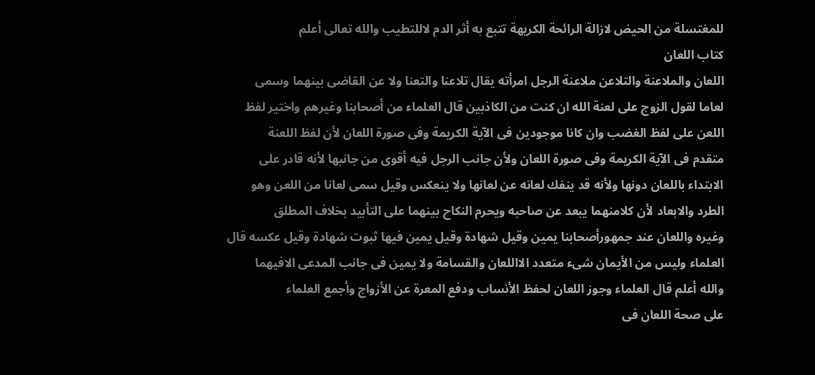للمغتسلة من الحيض لازالة الرائحة الكريهة تتبع به أثر الدم لاللتطيب والله تعالى أعلم
كتاب اللعان
اللعان والملاعنة والتلاعن ملاعنة الرجل امرأته يقال تلاعنا والتعنا ولا عن القاضى بينهما وسمى
لعاما لقول الزوج على لعنة الله ان كنت من الكاذبين قال العلماء من أصحابنا وغيرهم واختير لفظ
اللعن على لفظ الغضب وان كانا موجودين فى الآية الكريمة وفى صورة اللعان لأن لفظ اللعنة
متقدم فى الآية الكريمة وفى صورة اللعان ولأن جانب الرجل فيه أقوى من جانبها لأنه قادر على
الابتداء باللعان دونها ولأنه قد ينفك لعانه عن لعانها ولا ينعكس وقيل سمى لعانا من اللعن وهو
الطرد والابعاد لأن كلامنهما يبعد عن صاحبه ويحرم النكاح بينهما على التأبيد بخلاف المطلق
وغيره واللعان عند جمهورأصحابنا يمين وقيل شهادة وقيل يمين فيها ثبوت شهادة وقیل عكسه قال
العلماء وليس من الأيمان شىء متعدد الااللعان والقسامة ولا يمين فى جانب المدعى الافيهما
والله أعلم قال العلماء وجوز اللعان لحفظ الأنساب ودفع المعرة عن الأزواج وأجمع العلماء
على صحة اللعان فى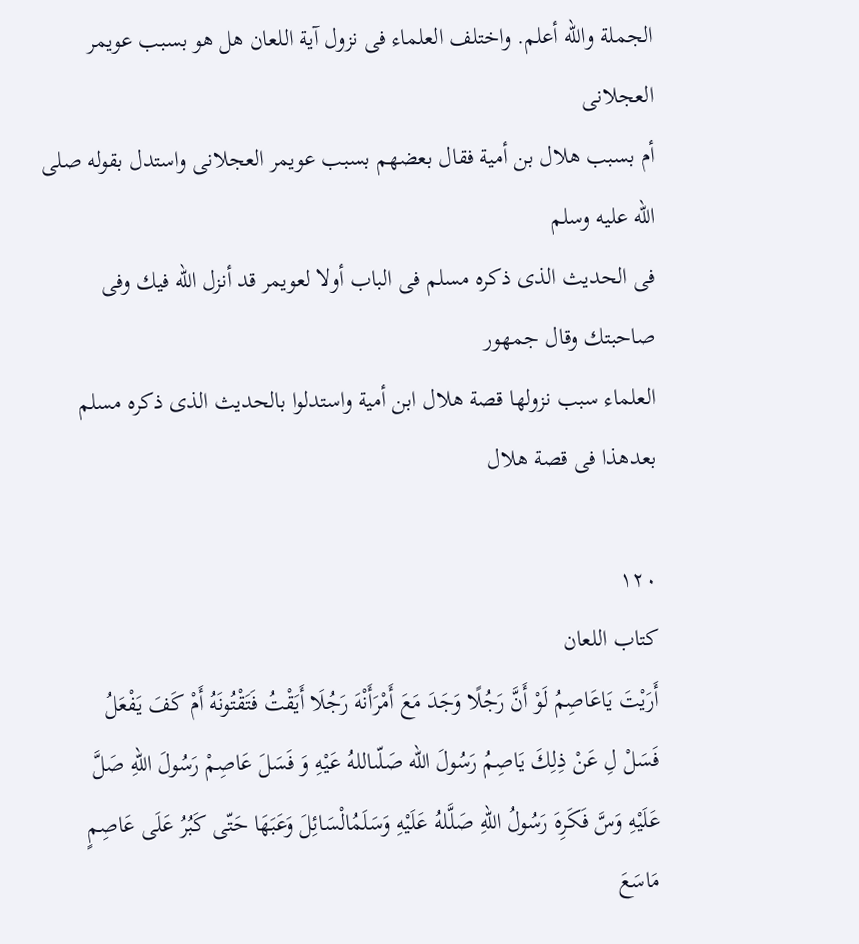الجملة والله أعلم. واختلف العلماء فى نزول آية اللعان هل هو بسبب عويمر العجلانى
أم بسبب هلال بن أمية فقال بعضهم بسبب عويمر العجلانى واستدل بقوله صلى الله عليه وسلم
فى الحديث الذى ذكره مسلم فى الباب أولا لعويمر قد أنزل الله فيك وفى صاحبتك وقال جمهور
العلماء سبب نزولها قصة هلال ابن أمية واستدلوا بالحديث الذى ذكره مسلم بعدهذا فى قصة هلال

١٢٠
كتاب اللعان
أَرَيْتَ يَاعَاصِمُ لَوْ أَنَّ رَجُلًا وَجَدَ مَعَ أَمْرَأَنْهَ رَجُلَا أَيَقْتُ فَتَقْتُونَهُ أَمْ كَفَ يَفْعَلُ
فَسَلْ لِ عَنْ ذِلِكَ يَاصِمُ رَسُولَ الله صَلّىاللهُ عَيْهِ وَ فَسَلَ عَاصِمْ رَسُولَ اللهِ صَلَّ
عَلَيْهِ وَسَّ فَكَرِهَ رَسُولُ اللهِ صَلَّلهُ عَلَيْهِ وَسَلَمُالْسَائِلَ وَعَبَهَا حَتّى كَبُرُ عَلَى عَاصِمٍ
مَاسَعَ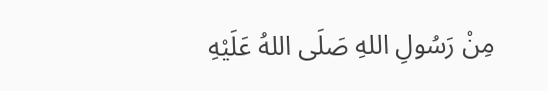مِنْ رَسُولِ اللهِ صَلَى اللهُ عَلَيْهِ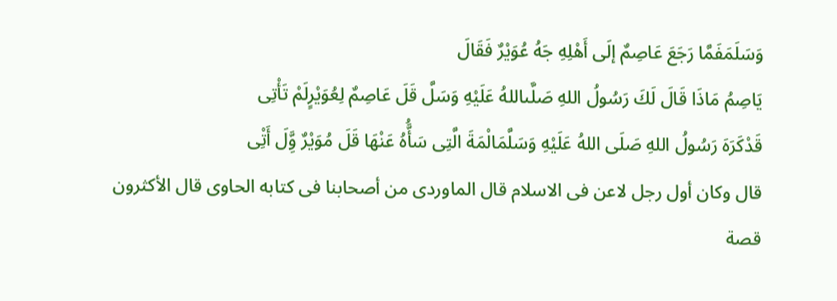وَسَلَمَفَمَّا رَجَعَ عَاصِمٌ إلَى أَهْلِهِ جَهُ عُوَيْرٌ فَقَالَ
يَاصِمُ مَاذَا قَالَ لَكَ رَسُولُ اللهِ صَلَّىاللهُ عَلَيْهِ وَسَلَّ قَلَ عَاصِمٌ لِعُوَيْرٍلَمْ تَأْتِى
قَدْكَرَهَ رَسُولُ اللهِ صَلَى اللهُ عَلَيْهِ وَسَلَّمَالْمَةَ الَّتِى سَأَُّهُ عَنْهَا قَلَ مُوَيْرٌ وَِّلَ أَتِْى
قال وكان أول رجل لاعن فى الاسلام قال الماوردى من أصحابنا فى كتابه الحاوى قال الأكثرون
قصة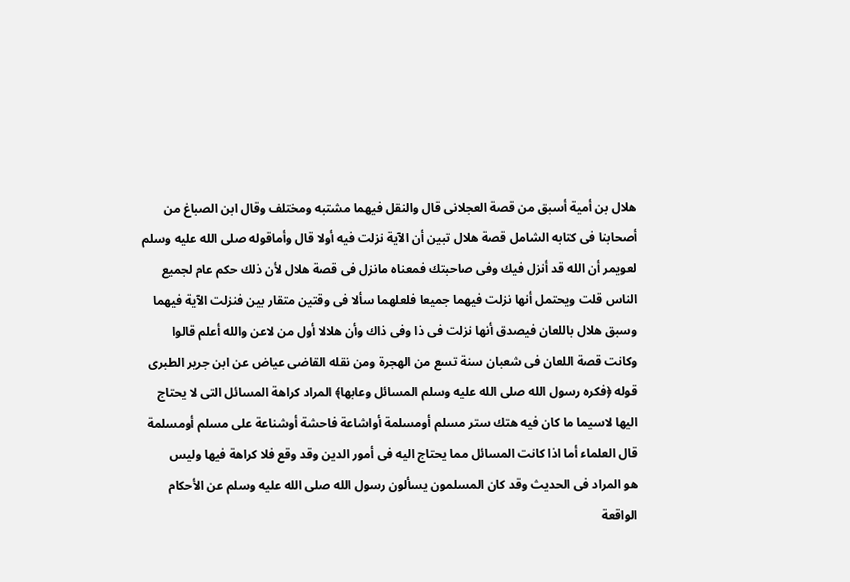هلال بن أمية أسبق من قصة العجلانى قال والنقل فيهما مشتبه ومختلف وقال ابن الصباغ من
أصحابنا فى كتابه الشامل قصة هلال تبين أن الآية نزلت فيه أولا قال وأماقوله صلى الله عليه وسلم
لعويمر أن الله قد أنزل فيك وفى صاحبتك فمعناه مانزل فى قصة هلال لأن ذلك حكم عام لجميع
الناس قلت ويحتمل أنها نزلت فيهما جميعا فلعلهما سألا فى وقتين متقار بين فنزلت الآية فيهما
وسبق هلال باللعان فيصدق أنها نزلت فى ذا وفى ذاك وأن هلالا أول من لاعن والله أعلم قالوا
وكانت قصة اللعان فى شعبان سنة تسع من الهجرة ومن نقله القاضى عياض عن ابن جرير الطبرى
قوله ﴿فكره رسول الله صلى الله عليه وسلم المسائل وعابها﴾ المراد كراهة المسائل التى لا يحتاج
اليها لاسيما ما كان فيه هتك ستر مسلم أومسلمة أواشاعة فاحشة أوشناعة على مسلم أومسلمة
قال العلماء أما اذا كانت المسائل مما يحتاج اليه فى أمور الدين وقد وقع فلا كراهة فيها وليس
هو المراد فى الحديث وقد كان المسلمون يسألون رسول الله صلى الله عليه وسلم عن الأحكام
الواقعة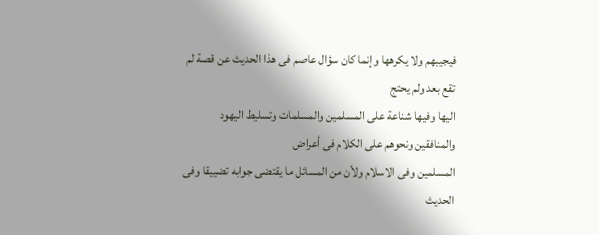فيجيبهم ولا يكرهها وإنما كان سؤال عاصم فى هذا الحديث عن قصة لم تقع بعد ولم يحتج
اليها وفيها شناعة على المسلمين والمسلمات وتسليط اليهود والمنافقين ونحوهم على الكلام فى أعراض
المسلمين وفى الاسلام ولأن من المسائل ما يقتضى جوابه تضييقا وفى الحديث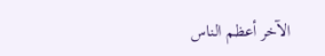الآخر أعظم الناس